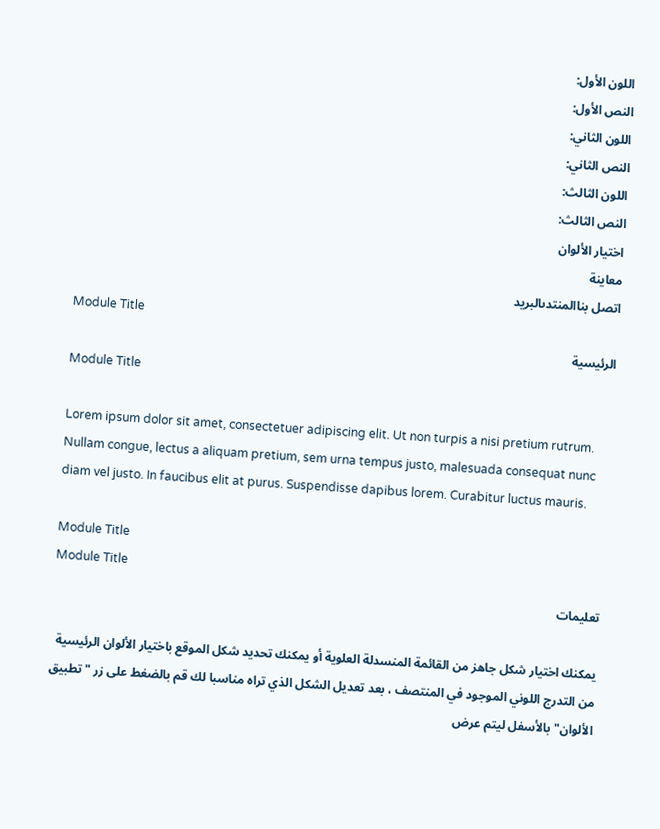اللون الأول:
النص الأول:
اللون الثاني:
النص الثاني:
اللون الثالث:
النص الثالث:
اختيار الألوان
معاينة
اتصل بناالمنتدىالبريد
Module Title
الرئيسية
Module Title

Lorem ipsum dolor sit amet, consectetuer adipiscing elit. Ut non turpis a nisi pretium rutrum. Nullam congue, lectus a aliquam pretium, sem urna tempus justo, malesuada consequat nunc diam vel justo. In faucibus elit at purus. Suspendisse dapibus lorem. Curabitur luctus mauris.

Module Title
Module Title
تعليمات

يمكنك اختيار شكل جاهز من القائمة المنسدلة العلوية أو يمكنك تحديد شكل الموقع باختيار الألوان الرئيسية من التدرج اللوني الموجود في المنتصف ، بعد تعديل الشكل الذي تراه مناسبا لك قم بالضغط على زر "تطبيق الألوان" بالأسفل ليتم عرض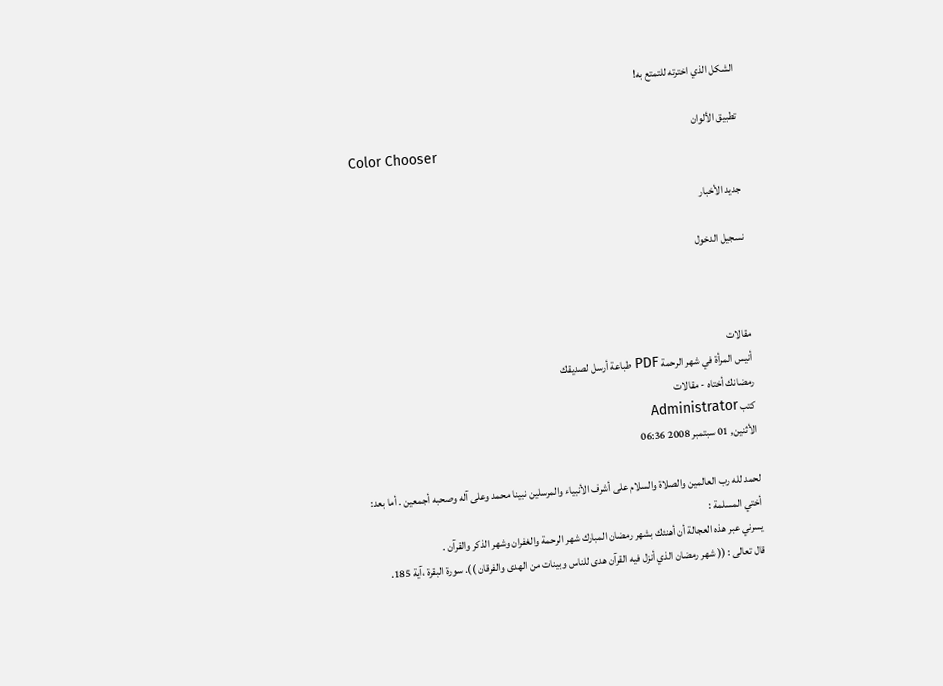الشكل الذي اخترته للتمتع به!

تطبيق الألوان
Color Chooser

جديد الأخبار

نسجيل الدخول



مقالات
أنيس المرأة في شهر الرحمة PDF طباعة أرسل لصديقك
رمضانك أختاه - مقالات
كتب Administrator
الأثنين, 01 سبتمبر 2008 06:36

لحمد لله رب العالمين والصلاة والسلام على أشرف الأنبياء والمرسلين نبينا محمد وعلى آله وصحبه أجمعين . أما بعد:
أختي المسلمة :
يسرني عبر هذه العجالة أن أهنئك بشهر رمضان المبارك شهر الرحمة والغفران وشهر الذكر والقرآن .
قال تعالى : (( شهر رمضان الذي أنزل فيه القرآن هدى للناس وبينات من الهدى والفرقان )). سورة البقرة ،آية 185.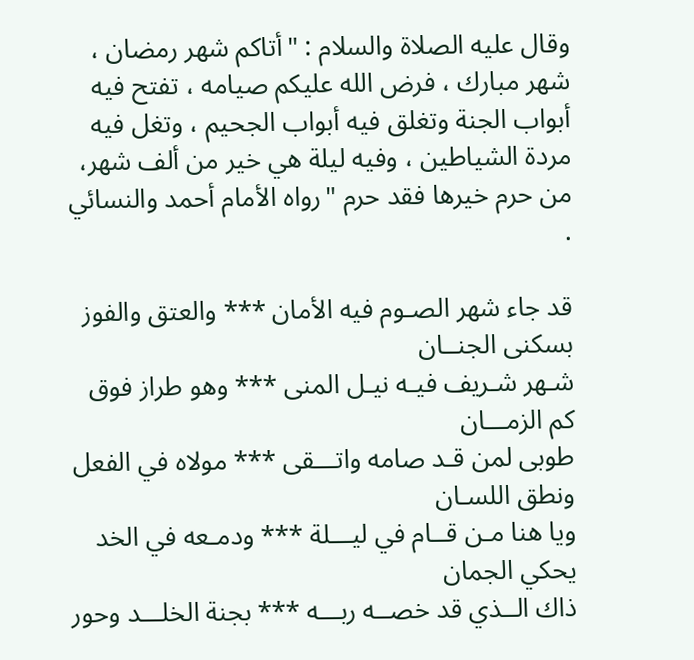وقال عليه الصلاة والسلام : "أتاكم شهر رمضان ، شهر مبارك ، فرض الله عليكم صيامه ، تفتح فيه أبواب الجنة وتغلق فيه أبواب الجحيم ، وتغل فيه مردة الشياطين ، وفيه ليلة هي خير من ألف شهر، من حرم خيرها فقد حرم "رواه الأمام أحمد والنسائي .

قد جاء شهر الصـوم فيه الأمان *** والعتق والفوز بسكنى الجنــان
شـهر شـريف فيـه نيـل المنى *** وهو طراز فوق كم الزمـــان
طوبى لمن قـد صامه واتـــقى *** مولاه في الفعل ونطق اللسـان
ويا هنا مـن قــام في ليـــلة *** ودمـعه في الخد يحكي الجمان
ذاك الــذي قد خصــه ربـــه *** بجنة الخلـــد وحور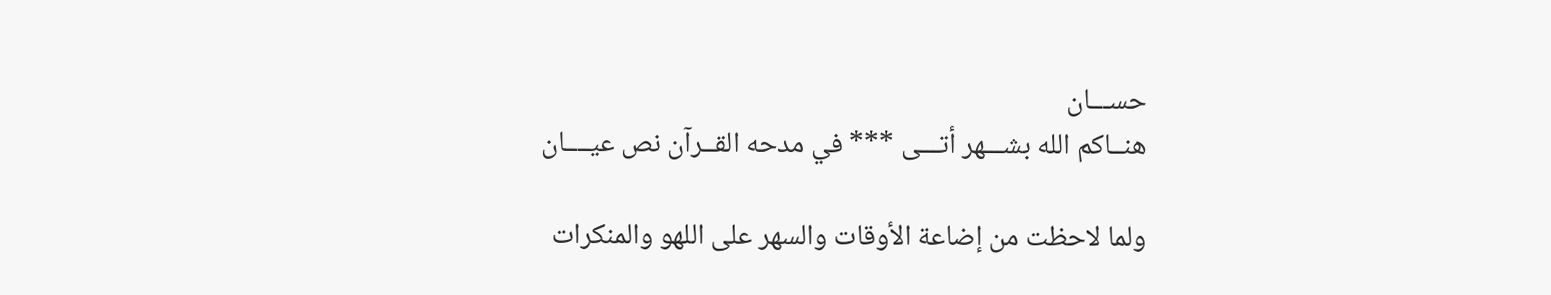حســـان
هنــاكم الله بشـــهر أتـــى *** في مدحه القــرآن نص عيــــان

ولما لاحظت من إضاعة الأوقات والسهر على اللهو والمنكرات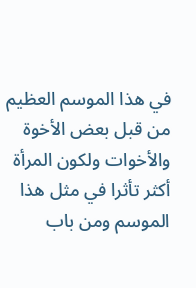في هذا الموسم العظيم من قبل بعض الأخوة والأخوات ولكون المرأة أكثر تأثرا في مثل هذا الموسم ومن باب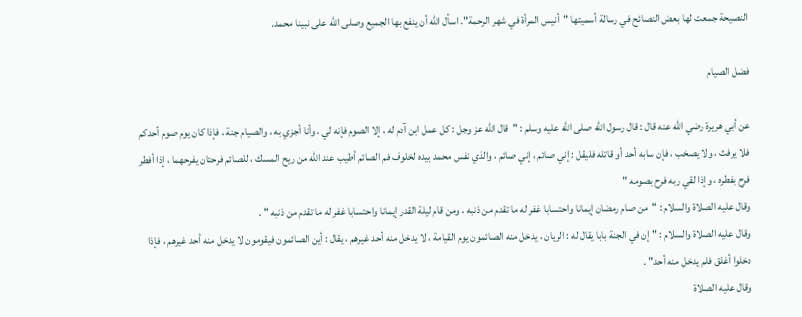النصيحة جمعت لها بعض النصائح في رسالة أسميتها "أنيس المرأة في شهر الرحمة". اسأل الله أن ينفع بها الجميع وصلى الله على نبينا محمد.

فضل الصيام

عن أبي هريرة رضي الله عنه قال : قال رسول الله صلى الله عليه وسلم : "قال الله عز وجل : كل عمل ابن آدم له ، إلا الصوم فإنه لي ، وأنا أجزي به ، والصيام جنة ، فإذا كان يوم صوم أحدكم فلا يرفث ، ولا يصخب ، فإن سابه أحد أو قاتله فليقل : إني صائم ، إني صائم ، والذي نفس محمد بيده لخلوف فم الصائم أطيب عند الله من ريح المسك ، للصائم فرحتان يفرحهما ، إذا أفطر فرح بفطره ، وإذا لقي ربه فرح بصومه "
وقال عليه الصلاة والسلام : "من صام رمضان إيمانا واحتسابا غفر له ما تقدم من ذنبه ، ومن قام ليلة القدر إيمانا واحتسابا غفر له ما تقدم من ذنبه " .
وقال عليه الصلاة والسلام : "إن في الجنة بابا يقال له : الريان ، يدخل منه الصائمون يوم القيامة ، لا يدخل منه أحد غيرهم ، يقال : أين الصائمون فيقومون لا يدخل منه أحد غيرهم ، فإذا دخلوا أغلق فلم يدخل منه أحد" .
وقال عليه الصلاة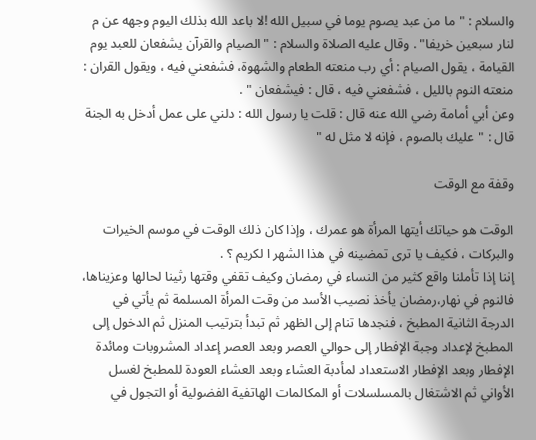والسلام : "ما من عبد يصوم يوما في سبيل الله !لا باعد الله بذلك اليوم وجهه عن م لنار سبعين خريفا" . وقال عليه الصلاة والسلام : "الصيام والقرآن يشفعان للعبد يوم القيامة ، يقول الصيام : أي رب منعته الطعام والشهوة، فشفعني فيه ، ويقول القران : منعته النوم بالليل ، فشفعني فيه ، قال : فيشفعان " .
وعن أبي أمامة رضي الله عنه قال : قلت يا رسول الله : دلني على عمل أدخل به الجنة قال : "عليك بالصوم ، فإنه لا مثل له "

وقفة مع الوقت

الوقت هو حياتك أيتها المرأة هو عمرك ، وإذا كان ذلك الوقت في موسم الخيرات والبركات ، فكيف يا ترى تمضينه في هذا الشهر ا لكريم ؟ .
إننا إذا تأملنا واقع كثير من النساء في رمضان وكيف تقفي وقتها رثينا لحالها وعزيناها، فالنوم في نهار،رمضان يأخذ نصيب الأسد من وقت المرأة المسلمة ثم يأتي في الدرجة الثانية المطبخ ، فنجدها تنام إلى الظهر ثم تبدأ بترتيب المنزل ثم الدخول إلى المطبخ لإعداد وجبة الإفطار إلى حوالي العصر وبعد العصر إعداد المشروبات ومائدة الإفطار وبعد الإفطار الاستعداد لمأدبة العشاء وبعد العشاء العودة للمطبخ لغسل الأواني ثم الاشتغال بالمسلسلات أو المكالمات الهاتفية الفضولية أو التجول في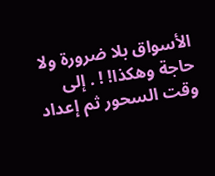الأسواق بلا ضرورة ولا حاجة وهكذا! ! . إلى وقت السحور ثم إعداد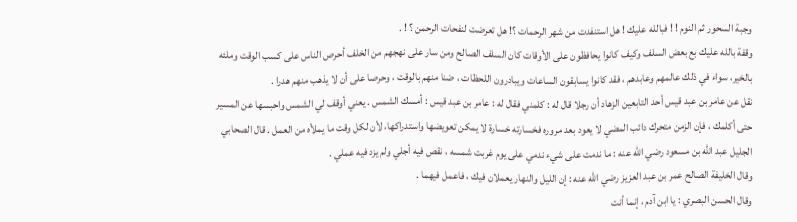وجبة السحور ثم النوم ! ! فبالله عليك ! هل استنفدت من شهر الرحمات ؟! هل تعرضت لنفحات الرحمن ؟ ! .
وقفة بالله عليك بع بعض السلف وكيف كانوا يحافظون على الأوقات كان السلف الصالح ومن سار على نهجهم من الخلف أحرص الناس على كسب الوقت وملئه بالخير، سواء في ذلك عالمهم وعابدهم ، فقد كانوا يسابقون الساعات ويبادرون اللحظات ، ضنا منهم بالوقت ، وحرصا على أن لا يذهب منهم هدرا .
نقل عن عامر بن عبد قيس أحد التابعين الزهاد أن رجلا قال له : كلمني فقال له : عامر بن عبد قيس : أمسك الشمس . يعني أوقف لي الشمس واحبسها عن المسير حتى أكلمك ، فإن الزمن متحرك دائب المضي لا يعود بعد مروره فخسارته خسارة لا يمكن تعويضها واستدراكها، لأن لكل وقت ما يملأه من العمل . قال الصحابي الجليل عبد الله بن مسعود رضي الله عنه : ما ندمت على شيء ندمي على يوم غربت شمسه ، نقص فيه أجلي ولم يزد فيه عملي .
وقال الخليفة الصالح عمر بن عبد العزيز رضي الله عنه : إن الليل والنهار يعملان فيك ، فاعمل فيهما .
وقال الحسن البصري : يا ابن آدم ، إنما أنت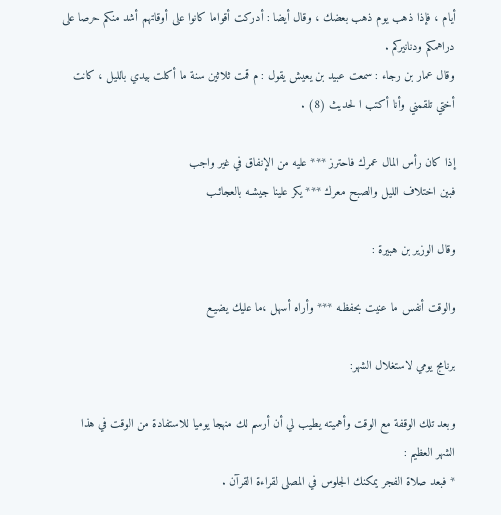أيام ، فإذا ذهب يوم ذهب بعضك ، وقال أيضا : أدركت أقواما كانوا على أوقاتهم أشد منكم حرصا على دراهمكم ودنانيركم .
وقال عمار بن رجاء : سمعت عبيد بن يعيش يقول : م قمت ثلاثين سنة ما أكلت بيدي بالليل ، كانت أختي تلقمني وأنا أكتب ا لحديث (8) .

إذا كان رأس المال عمرك فاحترز *** عليه من الإنفاق في غير واجب
فبين اختلاف الليل والصبح معرك *** يكر علينا جيشـه بالعجائـب

وقال الوزير بن هبيرة :

والوقت أنفس ما عنيت بحفظـه *** وأراه أسهل ،ما عليك يضيـع

برنامج يومي لاستغلال الشهر:

وبعد تلك الوقفة مع الوقت وأهميته يطيب لي أن أرسم لك منهجا يوميا للاستفادة من الوقت في هذا الشهر العظيم :
* فبعد صلاة الفجر يمكنك الجلوس في المصلى لقراءة القرآن .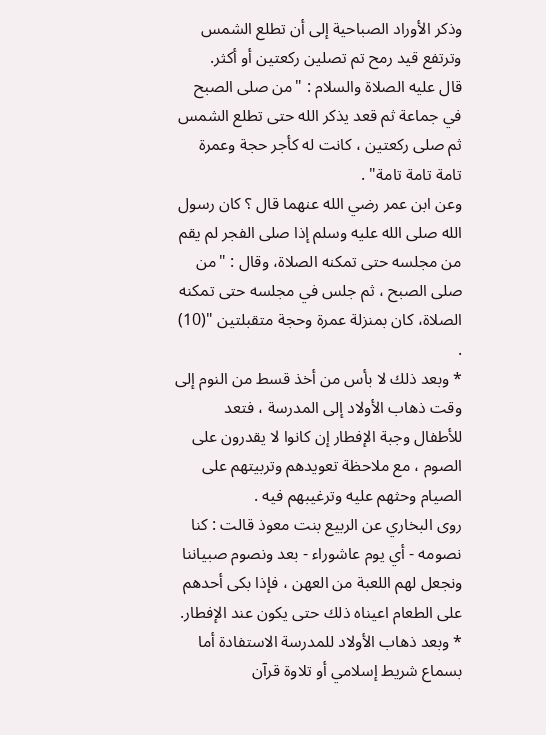وذكر الأوراد الصباحية إلى أن تطلع الشمس وترتفع قيد رمح تم تصلين ركعتين أو أكثر.
قال عليه الصلاة والسلام : "من صلى الصبح في جماعة ثم قعد يذكر الله حتى تطلع الشمس ثم صلى ركعتين ، كانت له كأجر حجة وعمرة تامة تامة تامة" .
وعن ابن عمر رضي الله عنهما قال ؟ كان رسول الله صلى الله عليه وسلم إذا صلى الفجر لم يقم من مجلسه حتى تمكنه الصلاة، وقال : "من صلى الصبح ، ثم جلس في مجلسه حتى تمكنه الصلاة، كان بمنزلة عمرة وحجة متقبلتين "(10) .
* وبعد ذلك لا بأس من أخذ قسط من النوم إلى وقت ذهاب الأولاد إلى المدرسة ، فتعد للأطفال وجبة الإفطار إن كانوا لا يقدرون على الصوم ، مع ملاحظة تعويدهم وتربيتهم على الصيام وحثهم عليه وترغيبهم فيه .
روى البخاري عن الربيع بنت معوذ قالت : كنا نصومه - أي يوم عاشوراء - بعد ونصوم صبياننا ونجعل لهم اللعبة من العهن ، فإذا بكى أحدهم على الطعام اعيناه ذلك حتى يكون عند الإفطار.
* وبعد ذهاب الأولاد للمدرسة الاستفادة أما بسماع شريط إسلامي أو تلاوة قرآن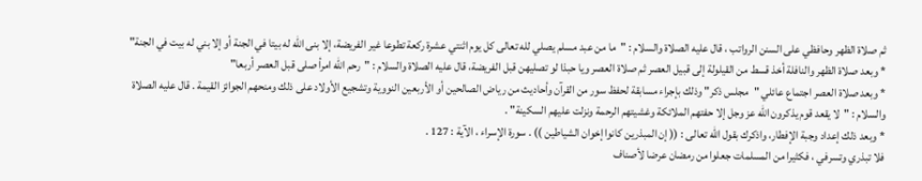ثم صلاة الظهر وحافظي على السنن الرواتب ، قال عليه الصلاة والسلام : "ما من عبد مسلم يصلي لله تعالى كل يوم اثنتي عشرة ركعة تطوعا غير الفريضة، إلا بنى الله له بيتا في الجنة أو إلا بني له بيت في الجنة"
* وبعد صلاة الظهر والنافلة أخذ قسط من القيلولة إلى قبيل العصر ثم صلاة العصر ويا حبذا لو تصليهن قبل الفريضة، قال عليه الصلاة والسلام : "رحم الله امرأ صلى قبل العصر أربعا"
* وبعد صلاة العصر اجتماع عائلي "مجلس ذكر" وذلك بإجراء مسابقة لحفظ سور من القرآن وأحاديث من رياض الصالحين أو الأربعين النووية وتشجيع الأولاد على ذلك ومنحهم الجوائز القيمة . قال عليه الصلاة والسلام : "لا يقعد قوم يذكرون الله عز وجل إلا حفتهم الملائكة وغشيتهم الرحمة ونزلت عليهم السكينة" .
* وبعد ذلك إعداد وجبة الإفطار، واذكرك بقول الله تعالى : (( إن المبذرين كانوا إخوان الشياطين )) . سورة الإسراء ، الآية : 127 .
فلا تبذري وتسرفي ، فكثيرا من المسلمات جعلوا من رمضان عرضا لأصناف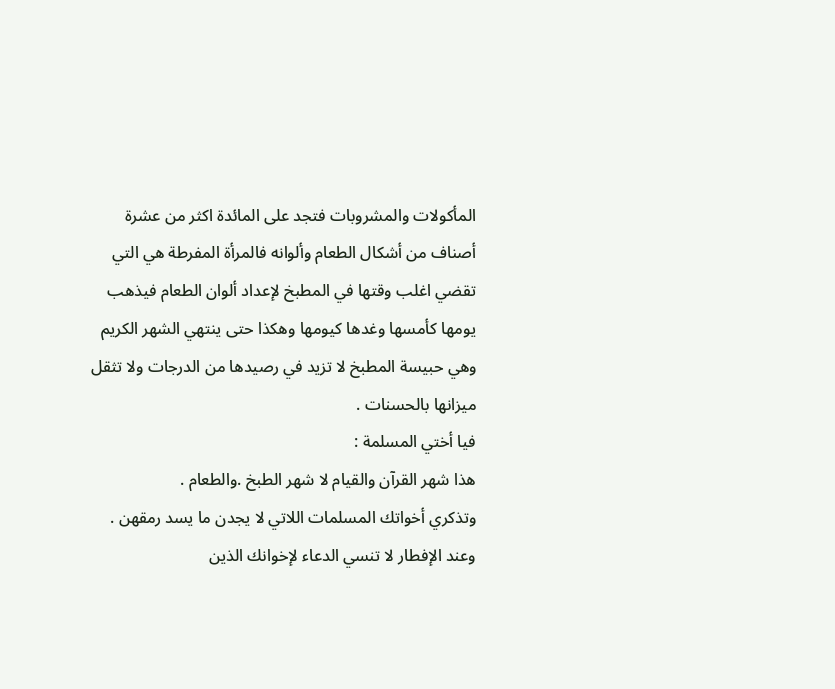المأكولات والمشروبات فتجد على المائدة اكثر من عشرة أصناف من أشكال الطعام وألوانه فالمرأة المفرطة هي التي تقضي اغلب وقتها في المطبخ لإعداد ألوان الطعام فيذهب يومها كأمسها وغدها كيومها وهكذا حتى ينتهي الشهر الكريم وهي حبيسة المطبخ لا تزيد في رصيدها من الدرجات ولا تثقل ميزانها بالحسنات .
فيا أختي المسلمة :
هذا شهر القرآن والقيام لا شهر الطبخ .والطعام .
وتذكري أخواتك المسلمات اللاتي لا يجدن ما يسد رمقهن .
وعند الإفطار لا تنسي الدعاء لإخوانك الذين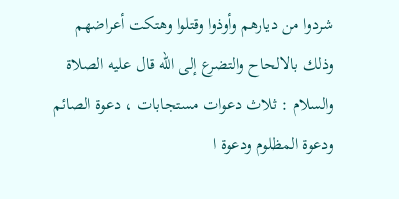شردوا من ديارهم وأوذوا وقتلوا وهتكت أعراضهم وذلك بالالحاح والتضرع إلى الله قال عليه الصلاة والسلام : ثلاث دعوات مستجابات ، دعوة الصائم ودعوة المظلوم ودعوة ا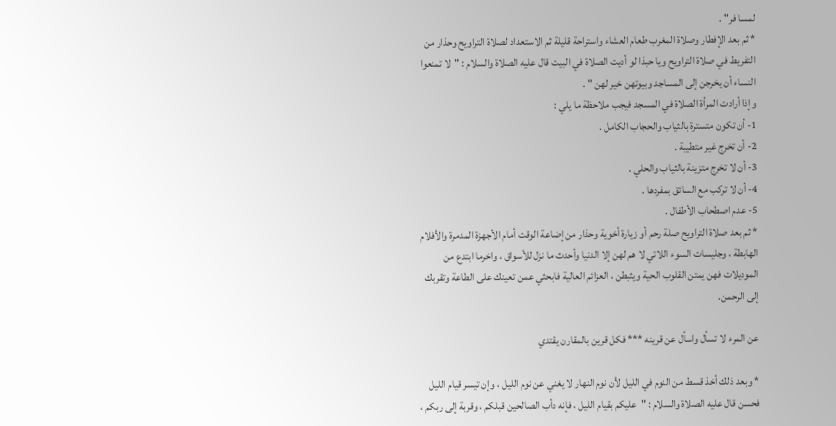لمسا فر" .
* ثم بعد الإفطار وصلاة المغرب طعام العشاء واستراحة قليلة ثم الاستعداد لصلاة التراويح وحذار من التفريط في صلاة التراويح ويا حبذا لو أديت الصلاة في البيت قال عليه الصلاة والسلام : "لا تمنعوا النساء أن يخرجن إلى المساجد وبيوتهن خير لهن " .
وإذا أرادت المرأة الصلاة في المسجد فيجب ملاحظة ما يلي :
1- أن تكون متسترة بالثياب والحجاب الكامل .
2- أن تخرج غير متطيبة .
3- أن لا تخرج متزينة بالثياب والحلي .
4- أن لا تركب مع السائق بمفردها .
5- عدم اصطحاب الأطفال .
* ثم بعد صلاة التراويح صلة رحم أو زيارة أخوية وحذار من إضاعة الوقت أمام الأجهزة المدمرة والأفلام الهابطة ، وجليسات السوء اللاتي لا هم لهن إلا الدنيا وأحدث ما نزل للأسواق ، واخرما ابتدع من الموديلات فهن يمتن القلوب الحية ويثبطن ، العزائم العالية فابحثي عمن تعينك على الطاعة وتقربك إلى الرحمن.

عن المرء لا تسأل واسأل عن قرينه *** فكل قرين بالمقارن يقتدي

* وبعد ذلك أخذ قسط من النوم في الليل لأن نوم النهار لا يغني عن نوم الليل ، وإن تيسر قيام الليل فحسن قال عليه الصلاة والسلام : "عليكم بقيام الليل ، فإنه دأب الصالحين قبلكم ، وقربة إلى ربكم ،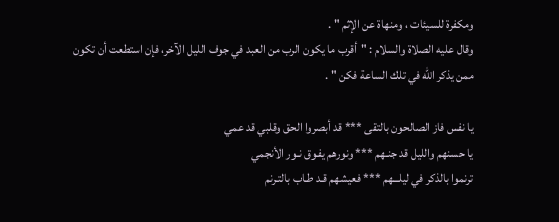ومكفرة للسيئات ، ومنهاة عن الإثم " .
وقال عليه الصلاة والسلام : "أقرب ما يكون الرب من العبد في جوف الليل الآخر، فإن استطعت أن تكون ممن يذكر الله في تلك الساعة فكن " .

يا نفس فاز الصالحون بالتقى *** قد أبصروا الحق وقلبي قد عمي
يا حسنهم والليل قد جنـهم *** ونورهم يفـوق نـور الأنجمي
ترنموا بالذكر في ليلـــهم *** فعيشهم قـد طـاب بالتـرنم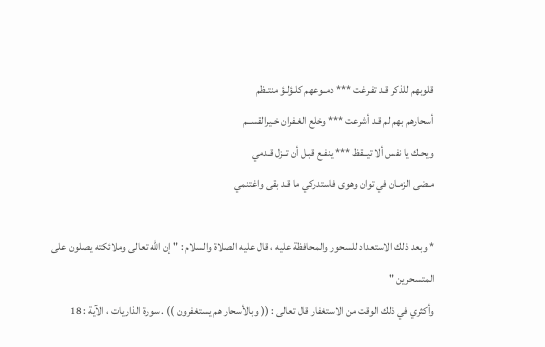قلوبهم للذكر قـد تفـرغت *** دمــوعهم كلـؤلـؤ منتـظم
أسحارهم بهم لم قـد أشرعت *** وخلع الغـفران خـيرالقســم
ويحـك يا نفس ألا تيــقظ *** ينفـع قبـل أن تــزل قـدمي
مـضى الزمـان في توان وهوى فاستدركي ما قـد بقى واغتنمي

* وبعد ذلك الاستعداد للسحور والمحافظة عليه ، قال عليه الصلاة والسلام : "إن الله تعالى وملائكته يصلون على المتسحرين "
وأكثري في ذلك الوقت من الاستغفار قال تعالى : (( وبالأسحار هم يستغفرون )) . سورة الذاريات ، الآية : 18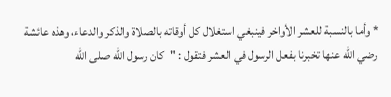* وأما بالنسبة للعشر الأواخر فينبغي استغلال كل أوقاته بالصلاة والذكر والدعاء، وهذه عائشة رضي الله عنها تخبرنا بفعل الرسول في العشر فتقول : "كان رسول الله صلى الله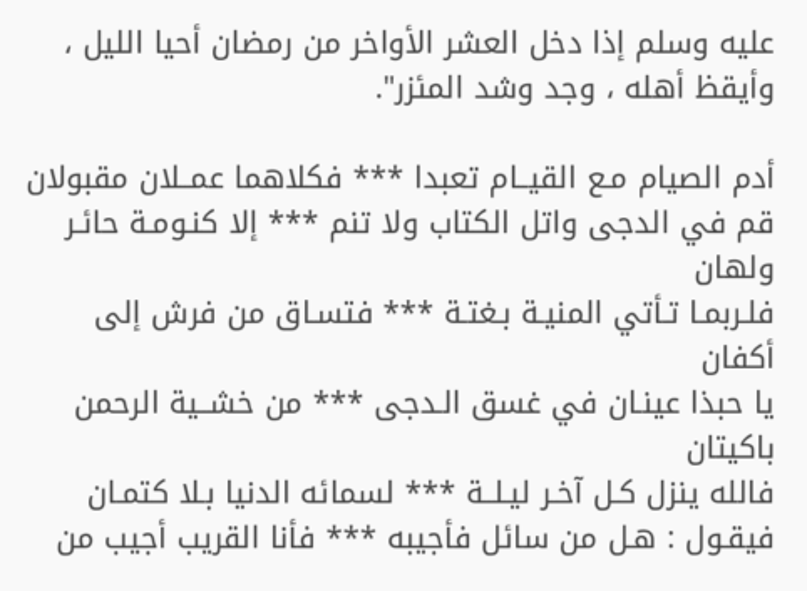عليه وسلم إذا دخل العشر الأواخر من رمضان أحيا الليل ، وأيقظ أهله ، وجد وشد المئزر".

أدم الصيام مـع القيــام تعبدا *** فكلاهما عمــلان مقبولان
قم في الدجى واتل الكتاب ولا تنم *** إلا كنـومـة حائـر ولهان
فلـربمـا تـأتي المنيـة بـغتـة *** فتسـاق من فرش إلى أكفان
يا حبذا عينـان في غسق الـدجى *** من خشــية الرحمن باكيتان
فالله ينزل كـل آخـر ليـلــة *** لسمائه الدنيا بـلا كتمـان
فيقـول : هـل من سائل فأجيبه *** فأنا القريب أجيب من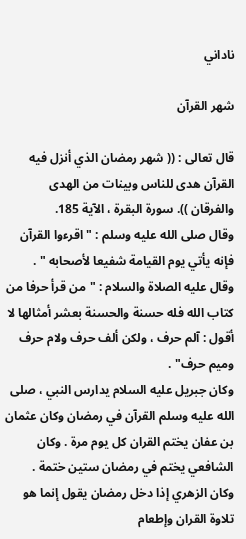ناداني

شهر القرآن

قال تعالى : (( شهر رمضان الذي أنزل فيه القرآن هدى للناس وبينات من الهدى والفرقان )). سورة البقرة ، الآية 185.
وقال صلى الله عليه وسلم : "اقرءوا القرآن فإنه يأتي يوم القيامة شفيعا لأصحابه " .
وقال عليه الصلاة والسلام : "من قرأ حرفا من كتاب الله فله حسنة والحسنة بعشر أمثالها لا أقول : آلم حرف ، ولكن ألف حرف ولام حرف وميم حرف" .
وكان جبريل عليه السلام يدارس النبي ، صلى الله عليه وسلم القرآن في رمضان وكان عثمان بن عفان يختم القران كل يوم مرة . وكان الشافعي يختم في رمضان ستين ختمة .
وكان الزهري إذا دخل رمضان يقول إنما هو تلاوة القران وإطعام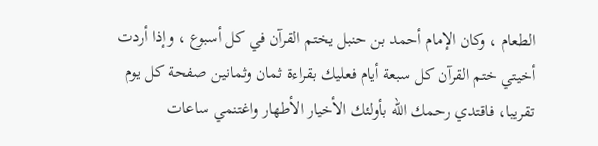الطعام ، وكان الإمام أحمد بن حنبل يختم القرآن في كل أسبوع ، وإذا أردت أخيتي ختم القرآن كل سبعة أيام فعليك بقراءة ثمان وثمانين صفحة كل يوم تقريبا، فاقتدي رحمك الله بأولئك الأخيار الأطهار واغتنمي ساعات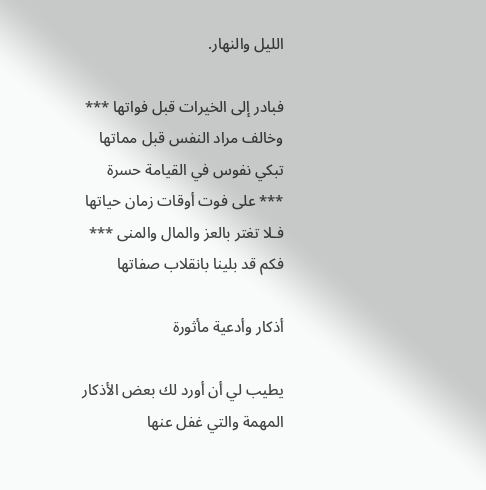الليل والنهار.

فبادر إلى الخيرات قبل فواتها *** وخالف مراد النفس قبل مماتها
تبكي نفوس في القيامة حسرة *** على فوت أوقات زمان حياتها
فـلا تغتر بالعز والمال والمنى *** فكم قد بلينا بانقلاب صفاتها

أذكار وأدعية مأثورة

يطيب لي أن أورد لك بعض الأذكار المهمة والتي غفل عنها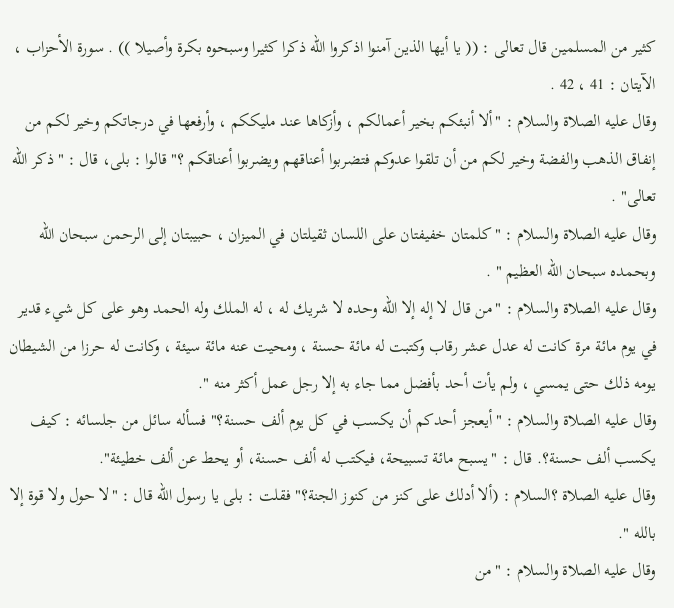كثير من المسلمين قال تعالى : (( يا أيها الذين آمنوا اذكروا الله ذكرا كثيرا وسبحوه بكرة وأصيلا )) . سورة الأحزاب ، الآيتان : 41 ، 42 .
وقال عليه الصلاة والسلام : "ألا أنبئكم بخير أعمالكم ، وأزكاها عند مليككم ، وأرفعها في درجاتكم وخير لكم من إنفاق الذهب والفضة وخير لكم من أن تلقوا عدوكم فتضربوا أعناقهم ويضربوا أعناقكم ؟" قالوا : بلى، قال : "ذكر الله تعالى" .
وقال عليه الصلاة والسلام : "كلمتان خفيفتان على اللسان ثقيلتان في الميزان ، حبيبتان إلى الرحمن سبحان الله وبحمده سبحان الله العظيم " .
وقال عليه الصلاة والسلام : "من قال لا إله إلا الله وحده لا شريك له ، له الملك وله الحمد وهو على كل شيء قدير في يوم مائة مرة كانت له عدل عشر رقاب وكتبت له مائة حسنة ، ومحيت عنه مائة سيئة ، وكانت له حرزا من الشيطان يومه ذلك حتى يمسي ، ولم يأت أحد بأفضل مما جاء به إلا رجل عمل أكثر منه ".
وقال عليه الصلاة والسلام : "أيعجز أحدكم أن يكسب في كل يوم ألف حسنة؟" فسأله سائل من جلسائه : كيف يكسب ألف حسنة؟. قال : "يسبح مائة تسبيحة، فيكتب له ألف حسنة، أو يحط عن ألف خطيئة".
وقال عليه الصلاة ؟السلام : (ألا أدلك على كنز من كنوز الجنة؟" فقلت : بلى يا رسول الله قال : "لا حول ولا قوة إلا بالله ".
وقال عليه الصلاة والسلام : "من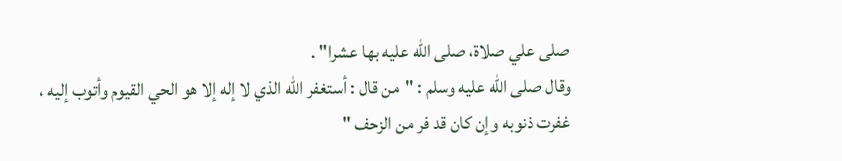صلى علي صلاة، صلى الله عليه بها عشرا" .
وقال صلى الله عليه وسلم : "من قال : أستغفر الله الذي لا إله إلا هو الحي القيوم وأتوب إليه ، غفرت ذنوبه وإن كان قد فر من الزحف "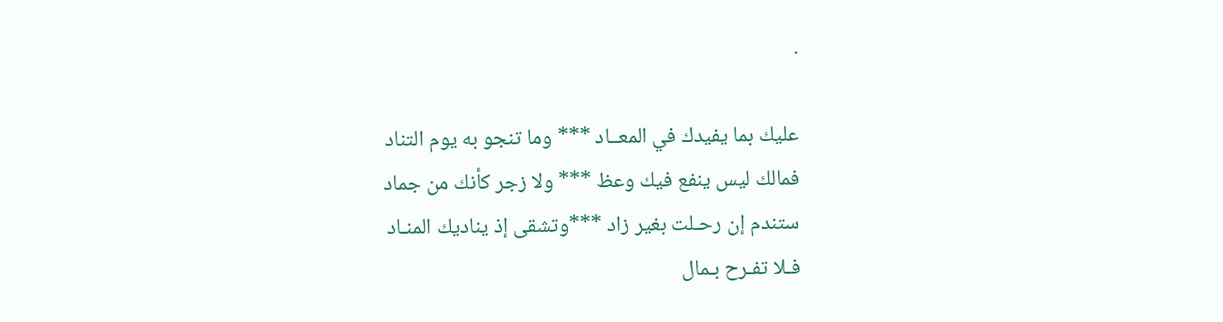.

عليك بما يفيدك في المعــاد *** وما تنجو به يوم التناد
فمالك ليس ينفع فيك وعظ *** ولا زجر كأنك من جماد
ستندم إن رحـلت بغير زاد ***وتشقى إذ يناديك المنـاد
فـلا تفـرح بـمال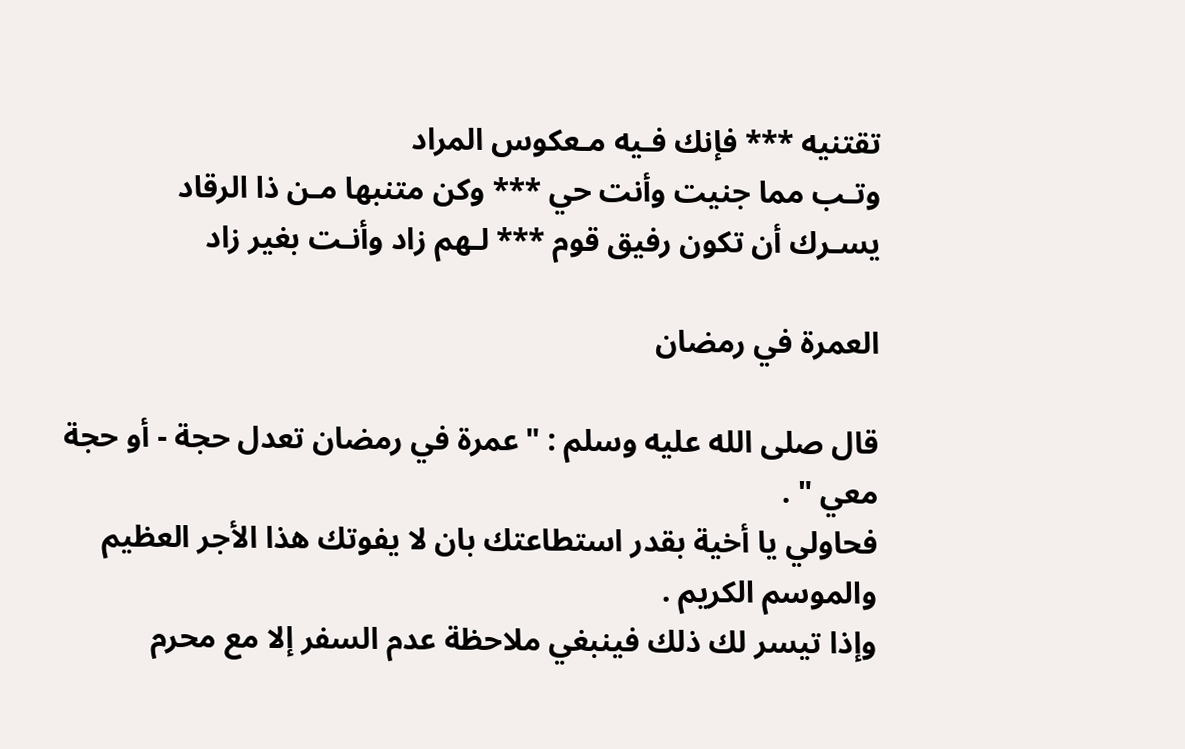تقتنيه *** فإنك فـيه مـعكوس المراد
وتـب مما جنيت وأنت حي *** وكن متنبها مـن ذا الرقاد
يسـرك أن تكون رفيق قوم *** لـهم زاد وأنـت بغير زاد

العمرة في رمضان

قال صلى الله عليه وسلم : "عمرة في رمضان تعدل حجة - أو حجة معي " .
فحاولي يا أخية بقدر استطاعتك بان لا يفوتك هذا الأجر العظيم والموسم الكريم .
وإذا تيسر لك ذلك فينبغي ملاحظة عدم السفر إلا مع محرم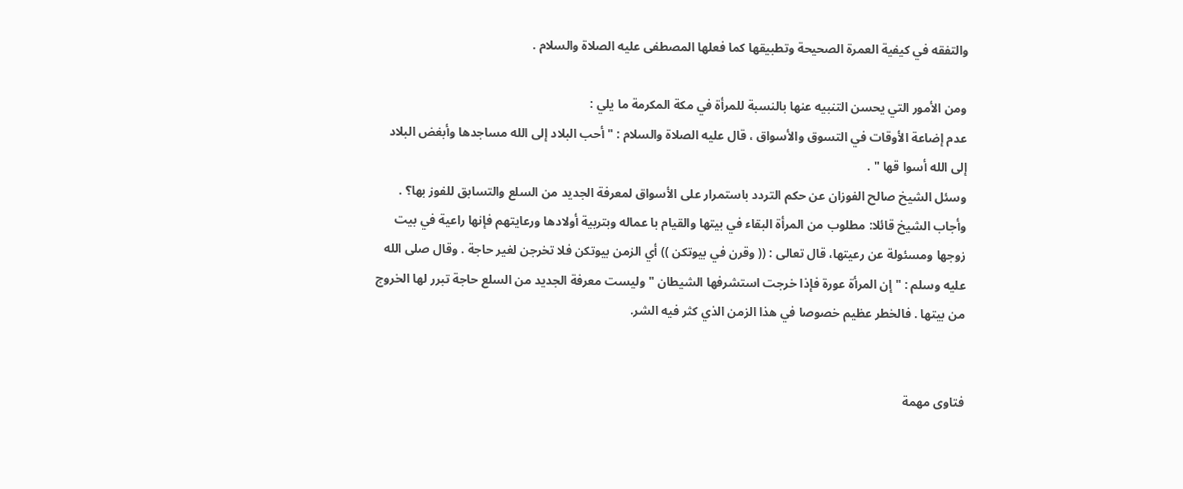والتفقه في كيفية العمرة الصحيحة وتطبيقها كما فعلها المصطفى عليه الصلاة والسلام .

ومن الأمور التي يحسن التنبيه عنها بالنسبة للمرأة في مكة المكرمة ما يلي :
عدم إضاعة الأوقات في التسوق والأسواق ، قال عليه الصلاة والسلام : "أحب البلاد إلى الله مساجدها وأبغض البلاد إلى الله أسوا قها " .
وسئل الشيخ صالح الفوزان عن حكم التردد باستمرار على الأسواق لمعرفة الجديد من السلع والتسابق للفوز بها؟ .
وأجاب الشيخ قائلا: مطلوب من المرأة البقاء في بيتها والقيام با عماله وبتربية أولادها ورعايتهم فإنها راعية في بيت زوجها ومسئولة عن رعيتها، قال تعالى : (( وقرن في بيوتكن )) أي الزمن بيوتكن فلا تخرجن لغير حاجة . وقال صلى الله عليه وسلم : "إن المرأة عورة فإذا خرجت استشرفها الشيطان " وليست معرفة الجديد من السلع حاجة تبرر لها الخروج من بيتها . فالخطر عظيم خصوصا في هذا الزمن الذي كثر فيه الشر.


فتاوى مهمة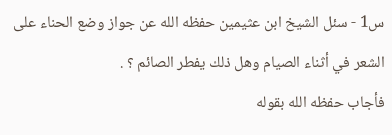س1 - سئل الشيخ ابن عثيمين حفظه الله عن جواز وضع الحناء على الشعر في أثناء الصيام وهل ذلك يفطر الصائم ؟ .
فأجاب حفظه الله بقوله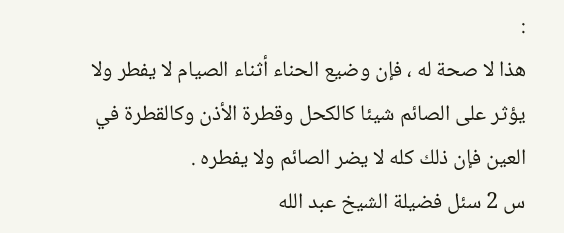:
هذا لا صحة له ، فإن وضيع الحناء أثناء الصيام لا يفطر ولا يؤثر على الصائم شيئا كالكحل وقطرة الأذن وكالقطرة في العين فإن ذلك كله لا يضر الصائم ولا يفطره .
س 2 سئل فضيلة الشيخ عبد الله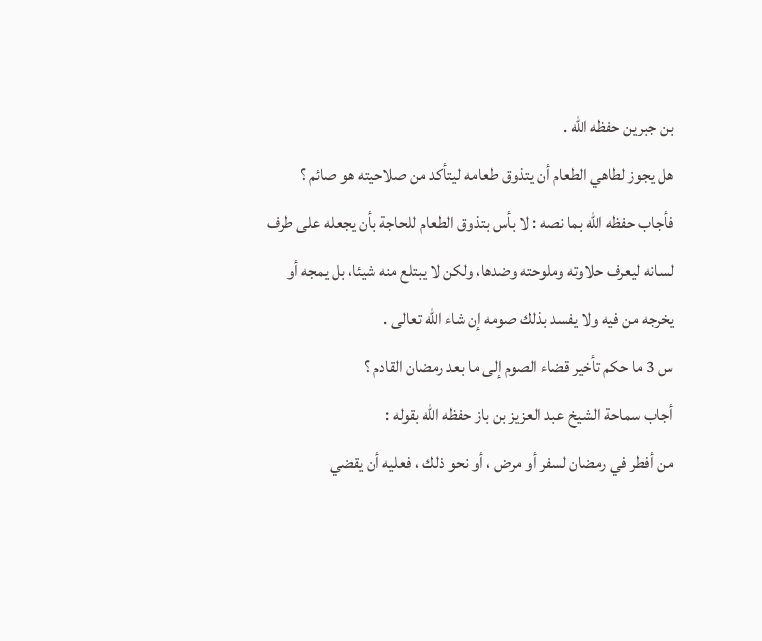بن جبرين حفظه الله .
هل يجوز لطاهي الطعام أن يتذوق طعامه ليتأكد من صلاحيته هو صائم ؟
فأجاب حفظه الله بما نصه : لا بأس بتذوق الطعام للحاجة بأن يجعله على طرف لسانه ليعرف حلاوته وملوحته وضدها، ولكن لا يبتلع منه شيئا، بل يمجه أو يخرجه من فيه ولا يفسد بذلك صومه إن شاء الله تعالى .
س 3 ما حكم تأخير قضاء الصوم إلى ما بعد رمضان القادم ؟
أجاب سماحة الشيخ عبد العزيز بن باز حفظه الله بقوله :
من أفطر في رمضان لسفر أو مرض ، أو نحو ذلك ، فعليه أن يقضي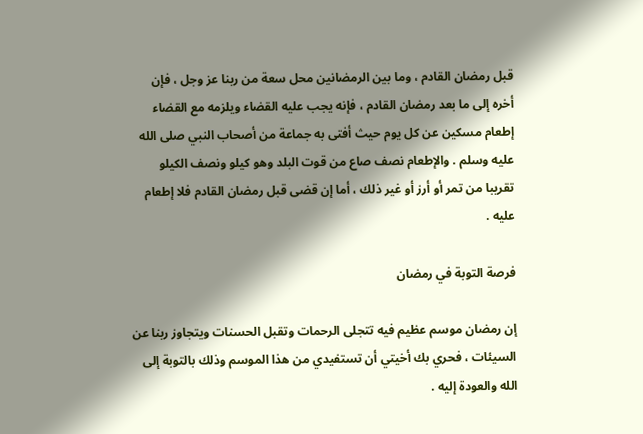قبل رمضان القادم ، وما بين الرمضانين محل سعة من ربنا عز وجل ، فإن أخره إلى ما بعد رمضان القادم ، فإنه يجب عليه القضاء ويلزمه مع القضاء إطعام مسكين عن كل يوم حيث أفتى به جماعة من أصحاب النبي صلى الله عليه وسلم . والإطعام نصف صاع من قوت البلد وهو كيلو ونصف الكيلو تقريبا من تمر أو أرز أو غير ذلك ، أما إن قضى قبل رمضان القادم فلا إطعام عليه .

فرصة التوبة في رمضان

إن رمضان موسم عظيم فيه تتجلى الرحمات وتقبل الحسنات ويتجاوز ربنا عن السيئات ، فحري بك أخيتي أن تستفيدي من هذا الموسم وذلك بالتوبة إلى الله والعودة إليه .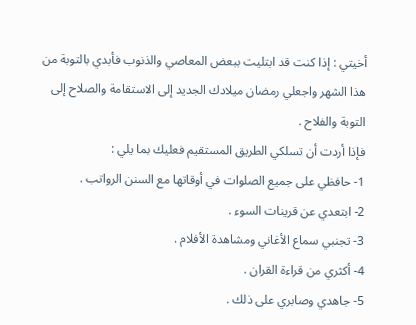أخيتي : إذا كنت قد ابتليت ببعض المعاصي والذنوب فأبدي بالتوبة من هذا الشهر واجعلي رمضان ميلادك الجديد إلى الاستقامة والصلاح إلى التوبة والفلاح .
فإذا أردت أن تسلكي الطريق المستقيم فعليك بما يلي :
1- حافظي على جميع الصلوات في أوقاتها مع السنن الرواتب .
2- ابتعدي عن قرينات السوء .
3- تجنبي سماع الأغاني ومشاهدة الأفلام .
4- أكثري من قراءة القران .
5- جاهدي وصابري على ذلك .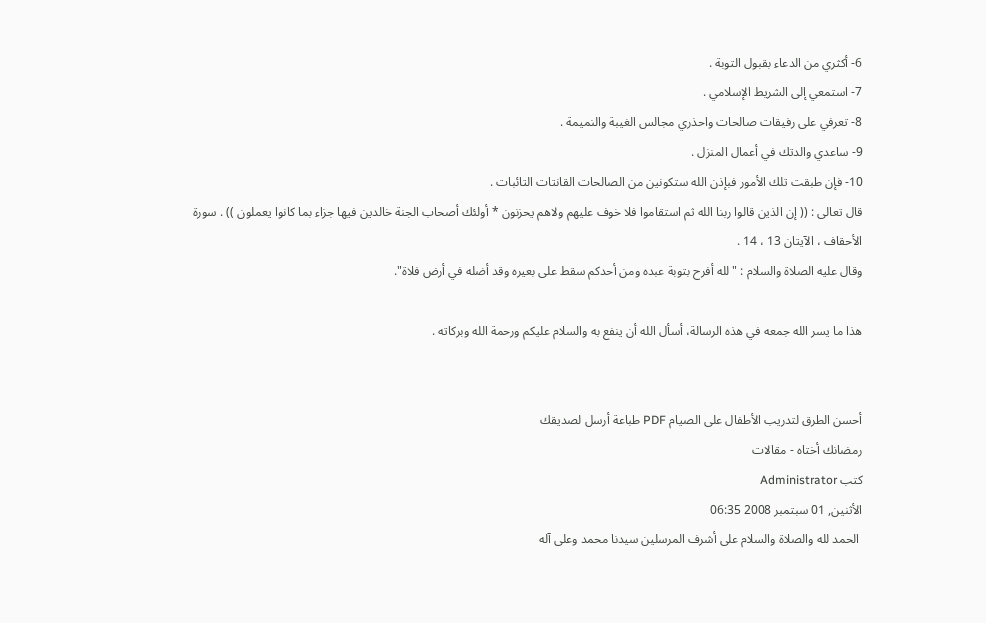6- أكثري من الدعاء بقبول التوبة .
7- استمعي إلى الشريط الإسلامي .
8- تعرفي على رفيقات صالحات واحذري مجالس الغيبة والنميمة .
9- ساعدي والدتك في أعمال المنزل .
10- فإن طبقت تلك الأمور فبإذن الله ستكونين من الصالحات القانتات التائبات .
قال تعالى : (( إن الذين قالوا ربنا الله ثم استقاموا فلا خوف عليهم ولاهم يحزنون * أولئك أصحاب الجنة خالدين فيها جزاء بما كانوا يعملون )) . سورة الأحقاف ، الآيتان 13 ، 14 .
وقال عليه الصلاة والسلام : "لله أفرح بتوبة عبده ومن أحدكم سقط على بعيره وقد أضله في أرض فلاة".

هذا ما يسر الله جمعه في هذه الرسالة، أسأل الله أن ينفع به والسلام عليكم ورحمة الله وبركاته .


أحسن الطرق لتدريب الأطفال على الصيام PDF طباعة أرسل لصديقك
رمضانك أختاه - مقالات
كتب Administrator
الأثنين, 01 سبتمبر 2008 06:35
 الحمد لله والصلاة والسلام على أشرف المرسلين سيدنا محمد وعلى آله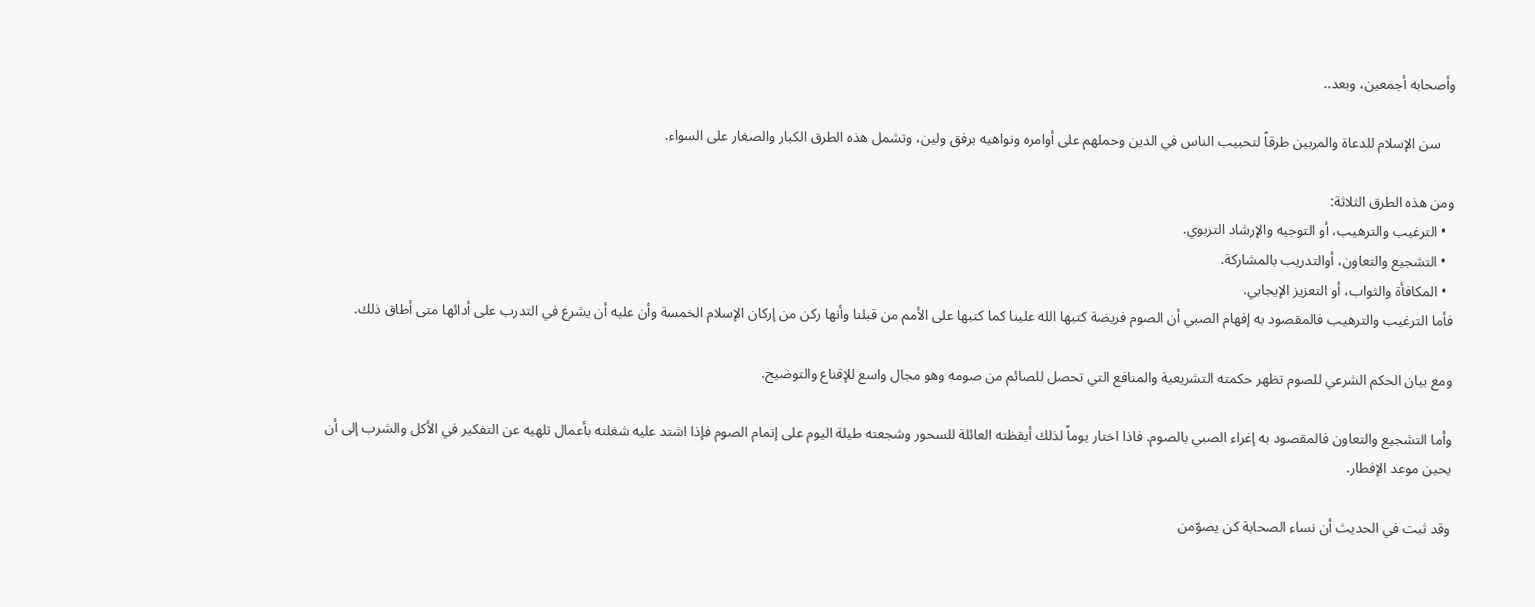وأصحابه أجمعين، وبعد..

    سن الإسلام للدعاة والمربين طرقاً لتحبيب الناس في الدين وحملهم على أوامره ونواهيه برفق ولين، وتشمل هذه الطرق الكبار والصغار على السواء.

ومن هذه الطرق الثلاثة:
  • الترغيب والترهيب، أو التوجيه والإرشاد التربوي.
  • التشجيع والتعاون، أوالتدريب بالمشاركة.
  • المكافأة والثواب، أو التعزيز الإيجابي.
فأما الترغيب والترهيب فالمقصود به إفهام الصبي أن الصوم فريضة كتبها الله علينا كما كتبها على الأمم من قبلنا وأنها ركن من إركان الإسلام الخمسة وأن عليه أن يشرع في التدرب على أدائها متى أطاق ذلك.

ومع بيان الحكم الشرعي للصوم تظهر حكمته التشريعية والمنافع التي تحصل للصائم من صومه وهو مجال واسع للإقناع والتوضيح.

وأما التشجيع والتعاون فالمقصود به إغراء الصبي بالصوم. فاذا اختار يوماً لذلك أيقظته العائلة للسحور وشجعته طيلة اليوم على إتمام الصوم فإذا اشتد عليه شغلته بأعمال تلهيه عن التفكير في الأكل والشرب إلى أن يحين موعد الإفطار.

وقد ثبت في الحديث أن نساء الصحابة كن يصوّمن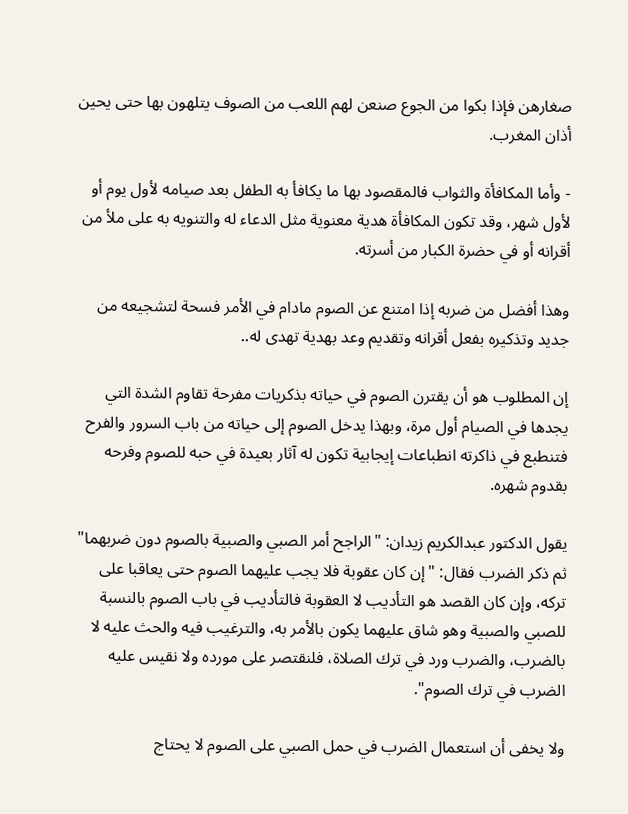صغارهن فإذا بكوا من الجوع صنعن لهم اللعب من الصوف يتلهون بها حتى يحين أذان المغرب.

- وأما المكافأة والثواب فالمقصود بها ما يكافأ به الطفل بعد صيامه لأول يوم أو لأول شهر، وقد تكون المكافأة هدية معنوية مثل الدعاء له والتنويه به على ملأ من أقرانه أو في حضرة الكبار من أسرته.

وهذا أفضل من ضربه إذا امتنع عن الصوم مادام في الأمر فسحة لتشجيعه من جديد وتذكيره بفعل أقرانه وتقديم وعد بهدية تهدى له..

إن المطلوب هو أن يقترن الصوم في حياته بذكريات مفرحة تقاوم الشدة التي يجدها في الصيام أول مرة، وبهذا يدخل الصوم إلى حياته من باب السرور والفرح فتنطبع في ذاكرته انطباعات إيجابية تكون له آثار بعيدة في حبه للصوم وفرحه بقدوم شهره.

يقول الدكتور عبدالكريم زيدان: "الراجح أمر الصبي والصبية بالصوم دون ضربهما" ثم ذكر الضرب فقال: "إن كان عقوبة فلا يجب عليهما الصوم حتى يعاقبا على تركه، وإن كان القصد هو التأديب لا العقوبة فالتأديب في باب الصوم بالنسبة للصبي والصبية وهو شاق عليهما يكون بالأمر به، والترغيب فيه والحث عليه لا بالضرب، والضرب ورد في ترك الصلاة، فلنقتصر على مورده ولا نقيس عليه الضرب في ترك الصوم".

ولا يخفى أن استعمال الضرب في حمل الصبي على الصوم لا يحتاج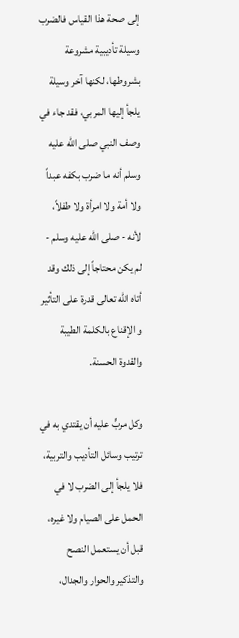إلى صحة هذا القياس فالضرب وسيلة تأديبية مشروعة بشروطها، لكنها آخر وسيلة يلجأ إليها المربي، فقد جاء في وصف النبي صلى الله عليه وسلم أنه ما ضرب بكفه عبداً ولا أمة ولا امرأة ولا طفلاً، لأنه - صلى الله عليه وسلم - لم يكن محتاجاً إلى ذلك وقد أتاه الله تعالى قدرة على التأثير و الإقناع بالكلمة الطيبة والقدوة الحسنة.

وكل مربٍّ عليه أن يقتدي به في ترتيب وسائل التأديب والتربية، فلا يلجأ إلى الضرب لا في الحمل على الصيام ولا غيره، قبل أن يستعمل النصح والتذكير والحوار والجدال،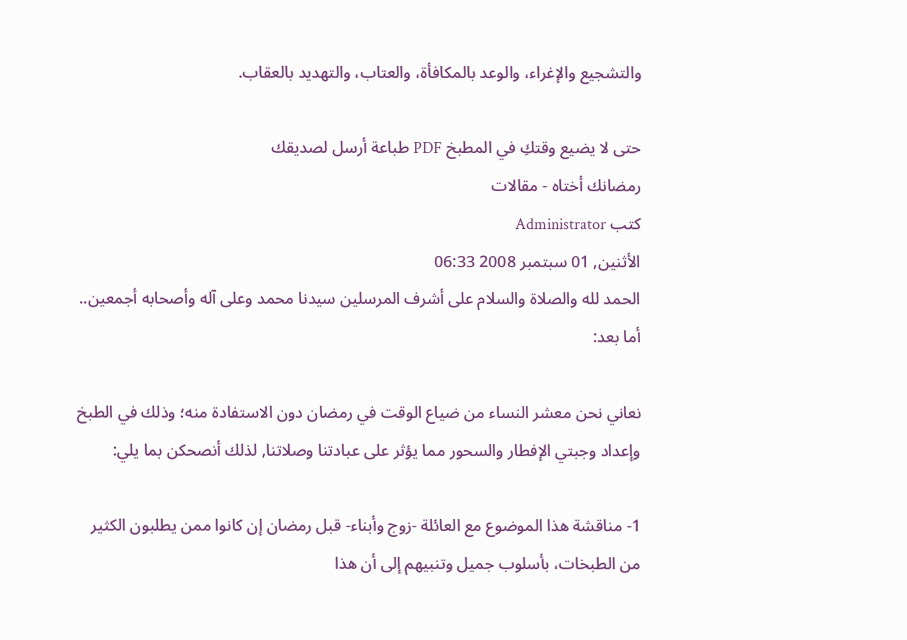والتشجيع والإغراء، والوعد بالمكافأة، والعتاب، والتهديد بالعقاب.

حتى لا يضيع وقتكِ في المطبخ PDF طباعة أرسل لصديقك
رمضانك أختاه - مقالات
كتب Administrator
الأثنين, 01 سبتمبر 2008 06:33
الحمد لله والصلاة والسلام على أشرف المرسلين سيدنا محمد وعلى آله وأصحابه أجمعين.. أما بعد:

نعاني نحن معشر النساء من ضياع الوقت في رمضان دون الاستفادة منه؛ وذلك في الطبخ وإعداد وجبتي الإفطار والسحور مما يؤثر على عبادتنا وصلاتنا, لذلك أنصحكن بما يلي:

1- مناقشة هذا الموضوع مع العائلة -زوج وأبناء- قبل رمضان إن كانوا ممن يطلبون الكثير من الطبخات، بأسلوب جميل وتنبيهم إلى أن هذا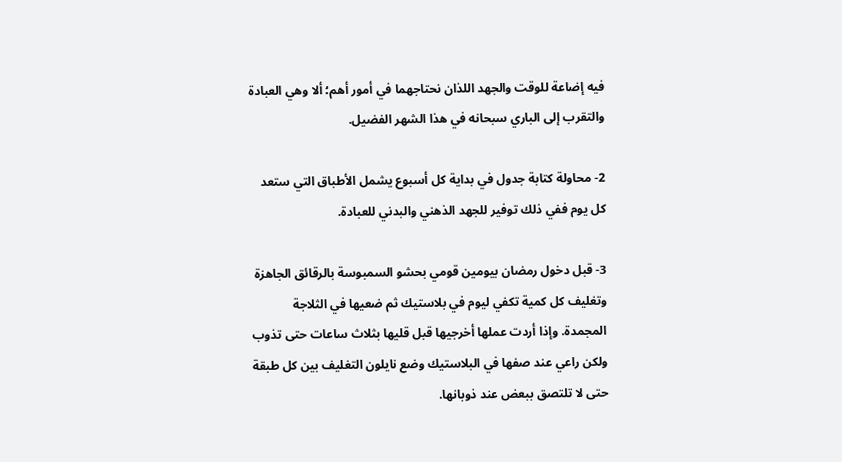فيه إضاعة للوقت والجهد اللذان نحتاجهما في أمور أهم؛ ألا وهي العبادة والتقرب إلى الباري سبحانه في هذا الشهر الفضيل.

2- محاولة كتابة جدول في بداية كل أسبوع يشمل الأطباق التي ستعد كل يوم ففي ذلك توفير للجهد الذهني والبدني للعبادة.

3- قبل دخول رمضان بيومين قومي بحشو السمبوسة بالرقائق الجاهزة وتغليف كل كمية تكفي ليوم في بلاستيك ثم ضعيها في الثلاجة المجمدة. وإذا أردت عملها أخرجيها قبل قليها بثلاث ساعات حتى تذوب ولكن راعي عند صفها في البلاستيك وضع نايلون التغليف بين كل طبقة حتى لا تلتصق ببعض عند ذوبانها.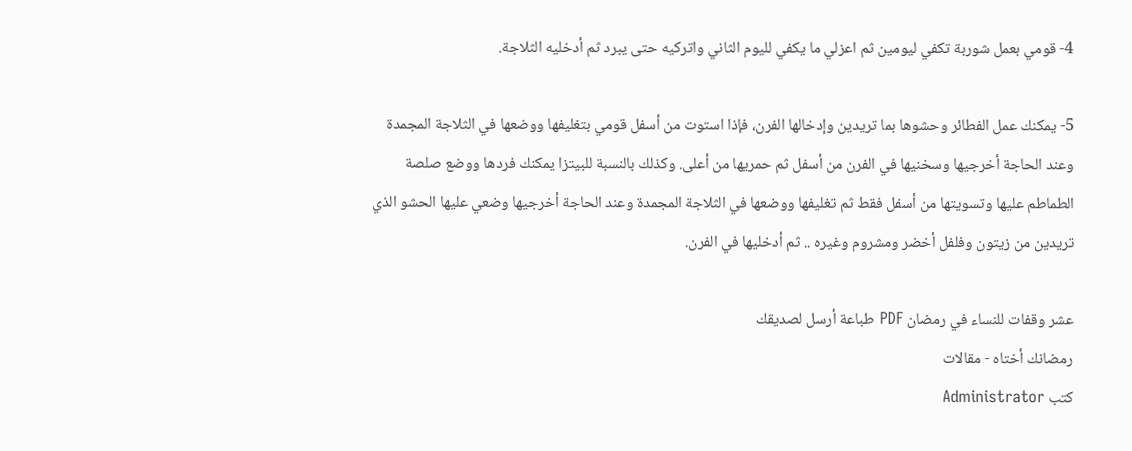4- قومي بعمل شوربة تكفي ليومين ثم اعزلي ما يكفي لليوم الثاني واتركيه حتى يبرد ثم أدخليه الثلاجة.

5- يمكنك عمل الفطائر وحشوها بما تريدين وإدخالها الفرن، فإذا استوت من أسفل قومي بتغليفها ووضعها في الثلاجة المجمدة وعند الحاجة أخرجيها وسخنيها في الفرن من أسفل ثم حمريها من أعلى. وكذلك بالنسبة للبيتزا يمكنك فردها ووضع صلصة الطماطم عليها وتسويتها من أسفل فقط ثم تغليفها ووضعها في الثلاجة المجمدة وعند الحاجة أخرجيها وضعي عليها الحشو الذي تريدين من زيتون وفلفل أخضر ومشروم وغيره .. ثم أدخليها في الفرن.

عشر وقفات للنساء في رمضان PDF طباعة أرسل لصديقك
رمضانك أختاه - مقالات
كتب Administrator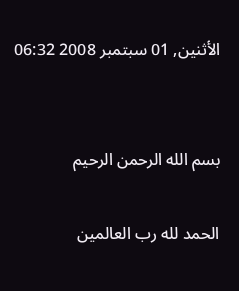الأثنين, 01 سبتمبر 2008 06:32


بسم الله الرحمن الرحيم

الحمد لله رب العالمين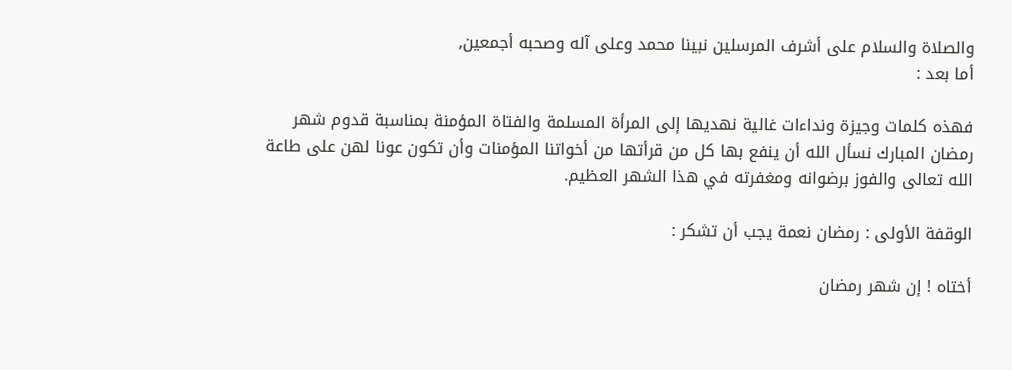والصلاة والسلام على أشرف المرسلين نبينا محمد وعلى آله وصحبه أجمعين,
أما بعد :

فهذه كلمات وجيزة ونداءات غالية نهديها إلى المرأة المسلمة والفتاة المؤمنة بمناسبة قدوم شهر رمضان المبارك نسأل الله أن ينفع بها كل من قرأتها من أخواتنا المؤمنات وأن تكون عونا لهن على طاعة الله تعالى والفوز برضوانه ومغفرته في هذا الشهر العظيم.

الوقفة الأولى : رمضان نعمة يجب أن تشكر :

أختاه ! إن شهر رمضان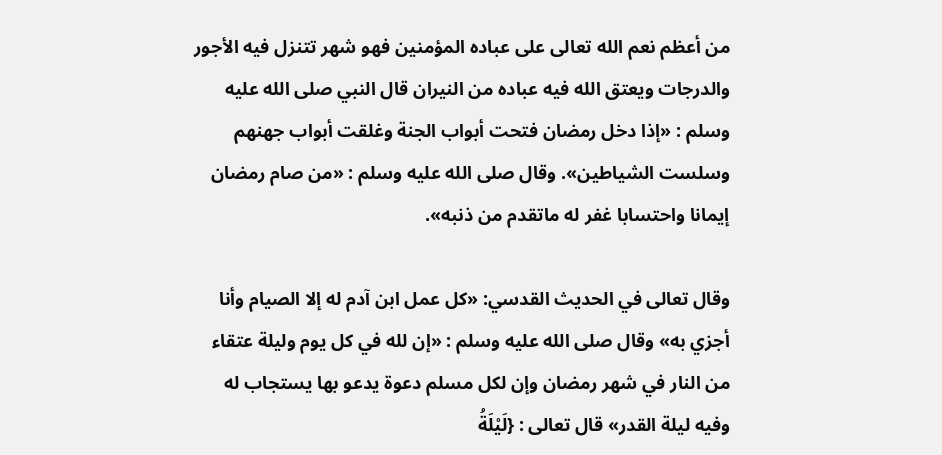من أعظم نعم الله تعالى على عباده المؤمنين فهو شهر تتنزل فيه الأجور والدرجات ويعتق الله فيه عباده من النيران قال النبي صلى الله عليه وسلم : «إذا دخل رمضان فتحت أبواب الجنة وغلقت أبواب جهنهم وسلست الشياطين». وقال صلى الله عليه وسلم : «من صام رمضان إيمانا واحتسابا غفر له ماتقدم من ذنبه».

وقال تعالى في الحديث القدسي: «كل عمل ابن آدم له إلا الصيام وأنا أجزي به» وقال صلى الله عليه وسلم : «إن لله في كل يوم وليلة عتقاء من النار في شهر رمضان وإن لكل مسلم دعوة يدعو بها يستجاب له وفيه ليلة القدر» قال تعالى : {لَيْلَةُ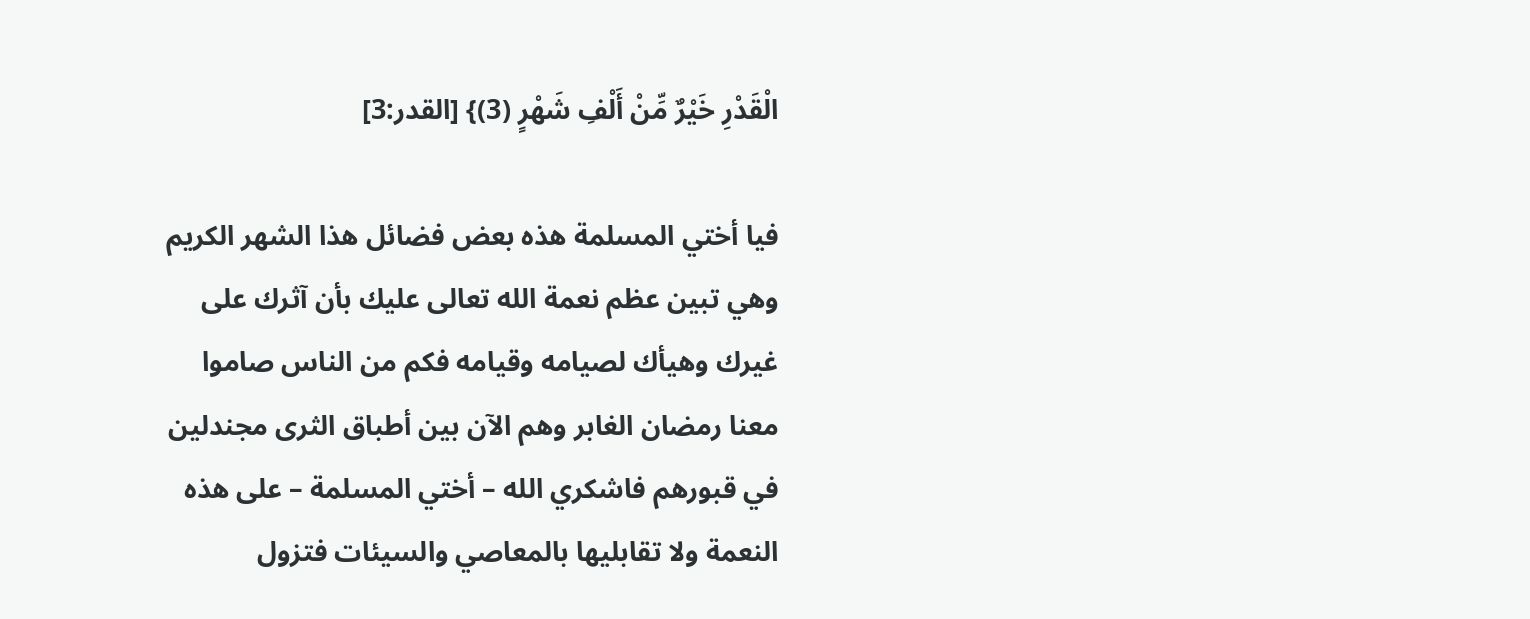الْقَدْرِ خَيْرٌ مِّنْ أَلْفِ شَهْرٍ (3)} [القدر:3]

فيا أختي المسلمة هذه بعض فضائل هذا الشهر الكريم وهي تبين عظم نعمة الله تعالى عليك بأن آثرك على غيرك وهيأك لصيامه وقيامه فكم من الناس صاموا معنا رمضان الغابر وهم الآن بين أطباق الثرى مجندلين في قبورهم فاشكري الله – أختي المسلمة – على هذه النعمة ولا تقابليها بالمعاصي والسيئات فتزول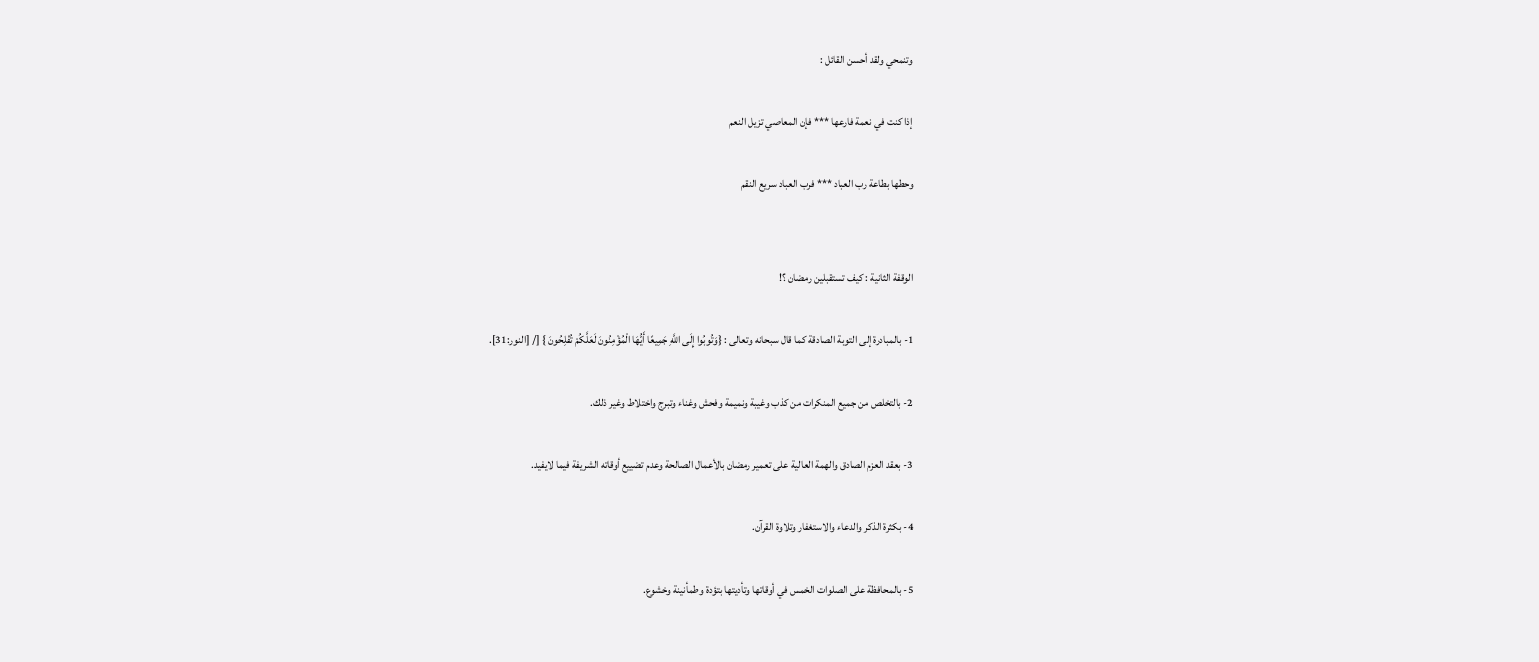وتنمحي ولقد أحسن القائل :

إذا كنت في نعمة فارعها *** فإن المعاصي تزيل النعم

وحطها بطاعة رب العباد *** فرب العباد سريع النقم


الوقفة الثانية : كيف تستقبلين رمضان ؟!

1- بالمبادرة إلى التوبة الصادقة كما قال سبحانه وتعالى : {وَتُوبُوا إِلَى اللَّهِ جَمِيعًا أَيُّهَا الْمُؤْمِنُونَ لَعَلَّكُمْ تُفْلِحُونَ } [/ [النور:31].

2- بالتخلص من جميع المنكرات من كذب وغيبة ونميمة وفحش وغناء وتبرج واختلاط وغير ذلك.

3- بعقد العزم الصادق والهمة العالية على تعمير رمضان بالأعمال الصالحة وعدم تضييع أوقاته الشريفة فيما لايفيد.

4- بكثرة الذكر والدعاء والاستغفار وتلاوة القرآن.

5- بالمحافظة على الصلوات الخمس في أوقاتها وتأديتها بتؤدة وطمأنينة وخشوع.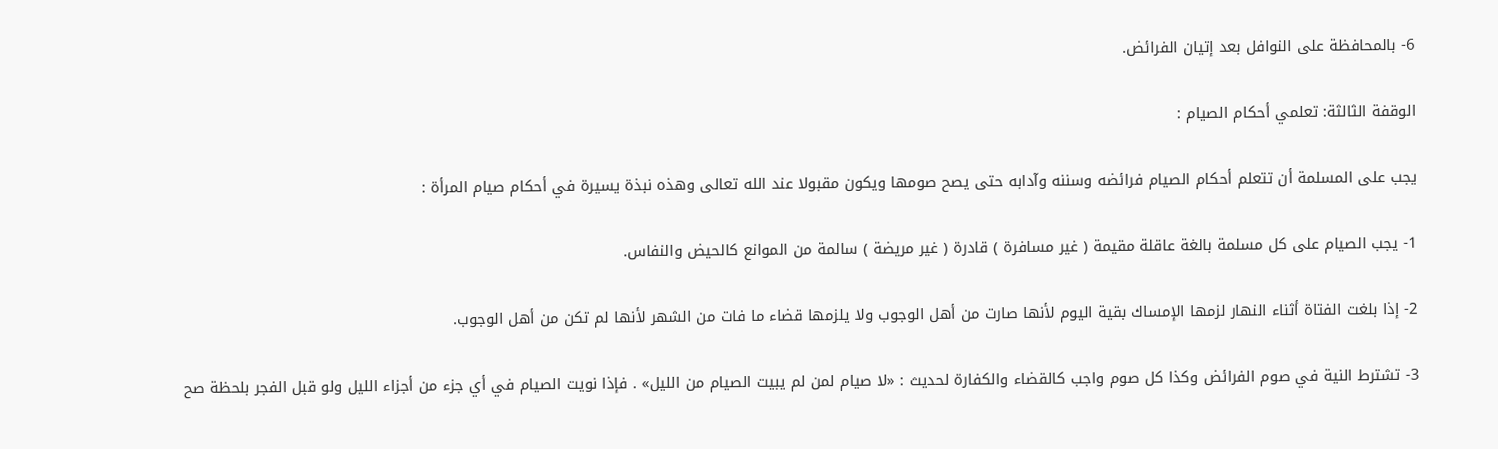6- بالمحافظة على النوافل بعد إتيان الفرائض.

الوقفة الثالثة: تعلمي أحكام الصيام :

يجب على المسلمة أن تتعلم أحكام الصيام فرائضه وسننه وآدابه حتى يصح صومها ويكون مقبولا عند الله تعالى وهذه نبذة يسيرة في أحكام صيام المرأة :

1- يجب الصيام على كل مسلمة بالغة عاقلة مقيمة ( غير مسافرة ) قادرة ( غير مريضة ) سالمة من الموانع كالحيض والنفاس.

2- إذا بلغت الفتاة أثناء النهار لزمها الإمساك بقية اليوم لأنها صارت من أهل الوجوب ولا يلزمها قضاء ما فات من الشهر لأنها لم تكن من أهل الوجوب.

3- تشترط النية في صوم الفرائض وكذا كل صوم واجب كالقضاء والكفارة لحديث : «لا صيام لمن لم يبيت الصيام من الليل» . فإذا نويت الصيام في أي جزء من أجزاء الليل ولو قبل الفجر بلحظة صح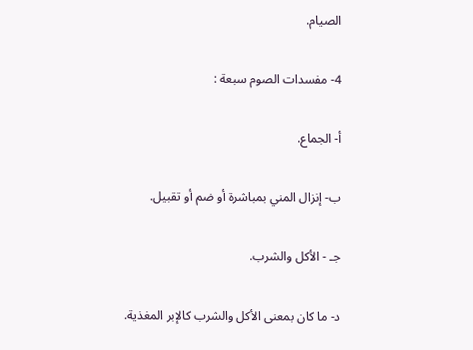الصيام.

4- مفسدات الصوم سبعة :

أ- الجماع.

ب- إنزال المني بمباشرة أو ضم أو تقبيل.

جـ - الأكل والشرب.

د- ما كان بمعنى الأكل والشرب كالإبر المغذية.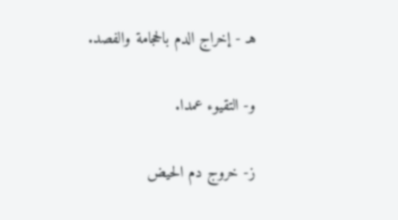هـ - إخراج الدم بالحجامة والفصد.

و- التقيوء عمدا.

ز- خروج دم الحيض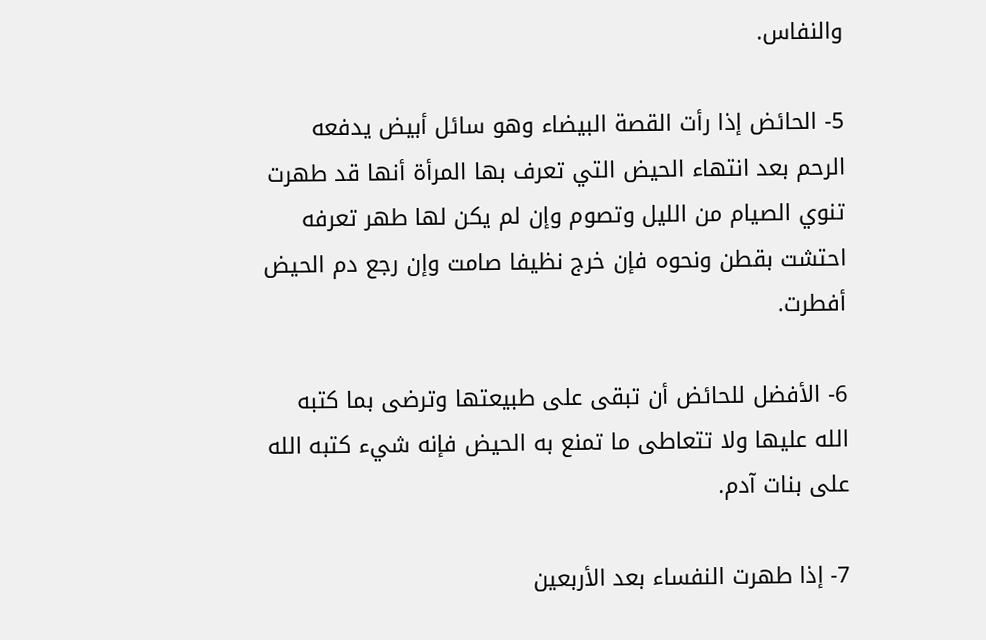والنفاس.

5- الحائض إذا رأت القصة البيضاء وهو سائل أبيض يدفعه الرحم بعد انتهاء الحيض التي تعرف بها المرأة أنها قد طهرت تنوي الصيام من الليل وتصوم وإن لم يكن لها طهر تعرفه احتشت بقطن ونحوه فإن خرج نظيفا صامت وإن رجع دم الحيض أفطرت.

6- الأفضل للحائض أن تبقى على طبيعتها وترضى بما كتبه الله عليها ولا تتعاطى ما تمنع به الحيض فإنه شيء كتبه الله على بنات آدم.

7- إذا طهرت النفساء بعد الأربعين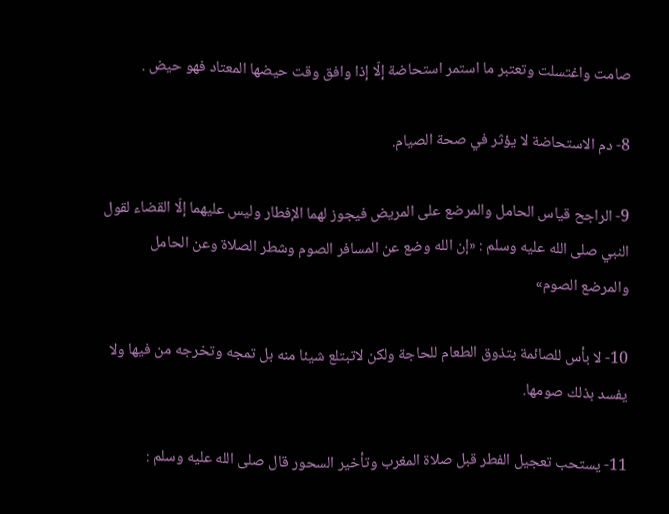صامت واغتسلت وتعتبر ما استمر استحاضة إلّا إذا وافق وقت حيضها المعتاد فهو حيض .

8- دم الاستحاضة لا يؤثر في صحة الصيام.

9- الراجح قياس الحامل والمرضع على المريض فيجوز لهما الإفطار وليس عليهما إلّا القضاء لقول النبي صلى الله عليه وسلم : «إن الله وضع عن المسافر الصوم وشطر الصلاة وعن الحامل والمرضع الصوم»

10- لا بأس للصائمة بتذوق الطعام للحاجة ولكن لاتبتلع شيئا منه بل تمجه وتخرجه من فيها ولا يفسد بذلك صومها.

11- يستحب تعجيل الفطر قبل صلاة المغرب وتأخير السحور قال صلى الله عليه وسلم :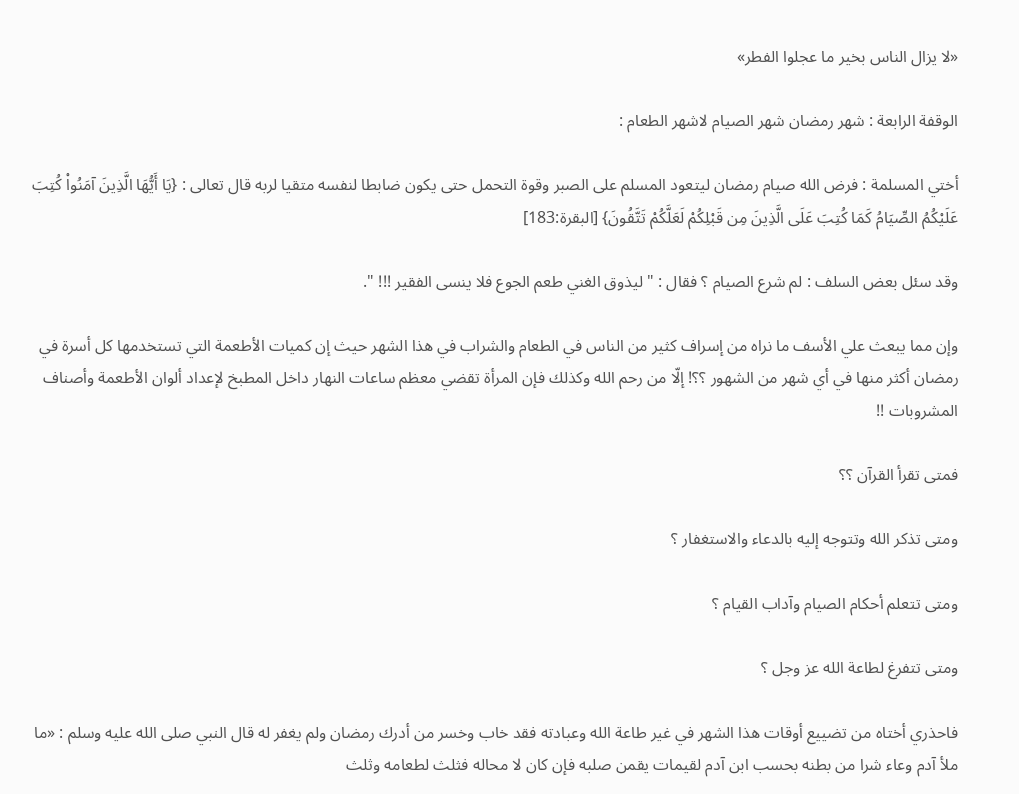«لا يزال الناس بخير ما عجلوا الفطر»

الوقفة الرابعة : شهر رمضان شهر الصيام لاشهر الطعام :

أختي المسلمة : فرض الله صيام رمضان ليتعود المسلم على الصبر وقوة التحمل حتى يكون ضابطا لنفسه متقيا لربه قال تعالى : {يَا أَيُّهَا الَّذِينَ آمَنُواْ كُتِبَ عَلَيْكُمُ الصِّيَامُ كَمَا كُتِبَ عَلَى الَّذِينَ مِن قَبْلِكُمْ لَعَلَّكُمْ تَتَّقُونَ} [البقرة:183]

وقد سئل بعض السلف : لم شرع الصيام ؟ فقال : " ليذوق الغني طعم الجوع فلا ينسى الفقير !!! ".

وإن مما يبعث علي الأسف ما نراه من إسراف كثير من الناس في الطعام والشراب في هذا الشهر حيث إن كميات الأطعمة التي تستخدمها كل أسرة في رمضان أكثر منها في أي شهر من الشهور ؟؟! إلّا من رحم الله وكذلك فإن المرأة تقضي معظم ساعات النهار داخل المطبخ لإعداد ألوان الأطعمة وأصناف المشروبات !!

فمتى تقرأ القرآن ؟؟

ومتى تذكر الله وتتوجه إليه بالدعاء والاستغفار ؟

ومتى تتعلم أحكام الصيام وآداب القيام ؟

ومتى تتفرغ لطاعة الله عز وجل ؟

فاحذري أختاه من تضييع أوقات هذا الشهر في غير طاعة الله وعبادته فقد خاب وخسر من أدرك رمضان ولم يغفر له قال النبي صلى الله عليه وسلم : «ما ملأ آدم وعاء شرا من بطنه بحسب ابن آدم لقيمات يقمن صلبه فإن كان لا محاله فثلث لطعامه وثلث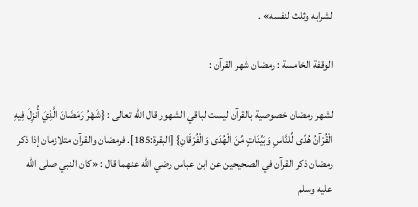لشرابه وثلث لنفسه» .

الوقفة الخامسة : رمضان شهر القرآن :

لشهر رمضان خصوصية بالقرآن ليست لباقي الشهور قال الله تعالى : {شَهْرُ رَمَضَانَ الَّذِيَ أُنزِلَ فِيهِ الْقُرْآنُ هُدًى لِّلنَّاسِ وَبَيِّنَاتٍ مِّنَ الْهُدَى وَالْفُرْقَانِ} [البقرة:185]. فرمضان والقرآن متلازمان إذا ذكر رمضان ذكر القرآن في الصحيحين عن ابن عباس رضي الله عنهما قال : «كان النبي صلى الله عليه وسلم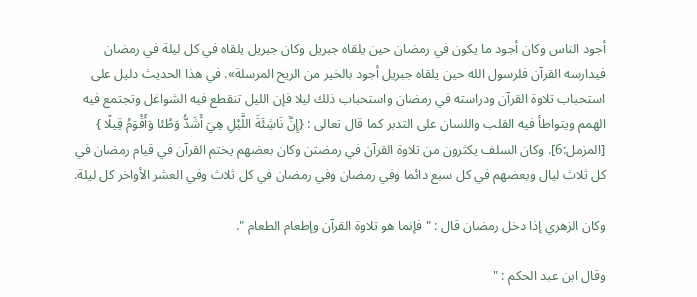أجود الناس وكان أجود ما يكون في رمضان حين يلقاه جبريل وكان جبريل يلقاه في كل ليلة في رمضان فيدارسه القرآن فلرسول الله حين يلقاه جبريل أجود بالخير من الريح المرسلة». في هذا الحديث دليل على استحباب تلاوة القرآن ودراسته في رمضان واستحباب ذلك ليلا فإن الليل تنقطع فيه الشواغل وتجتمع فيه الهمم ويتواطأ فيه القلب واللسان على التدبر كما قال تعالى : {إِنَّ نَاشِئَةَ اللَّيْلِ هِيَ أَشَدُّ وَطْئا وَأَقْوَمُ قِيلًا } [المزمل:6]. وكان السلف يكثرون من تلاوة القرآن في رمضتن وكان بعضهم يختم القرآن في قيام رمضان في كل ثلاث ليال وبعضهم في كل سبع دائما وفي رمضان وفي رمضان في كل ثلاث وفي العشر الأواخر كل ليلة.

وكان الزهري إذا دخل رمضان قال : " فإنما هو تلاوة القرآن وإطعام الطعام ".

وقال ابن عبد الحكم : "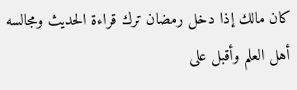كان مالك إذا دخل رمضان ترك قراءة الحديث ومجالسه أهل العلم وأقبل على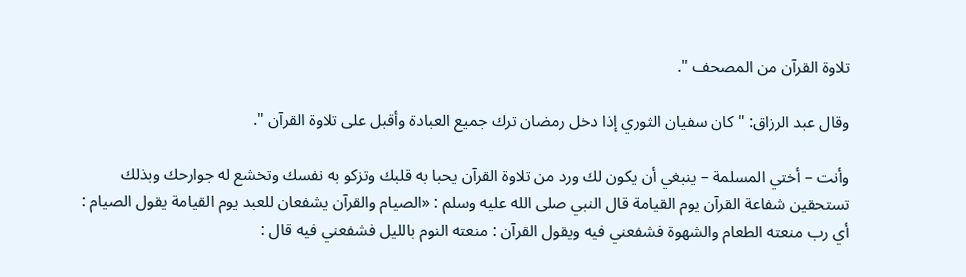تلاوة القرآن من المصحف ".

وقال عبد الرزاق: " كان سفيان الثوري إذا دخل رمضان ترك جميع العبادة وأقبل على تلاوة القرآن ".

وأنت – أختي المسلمة – ينبغي أن يكون لك ورد من تلاوة القرآن يحبا به قلبك وتزكو به نفسك وتخشع له جوارحك وبذلك تستحقين شفاعة القرآن يوم القيامة قال النبي صلى الله عليه وسلم : «الصيام والقرآن يشفعان للعبد يوم القيامة يقول الصيام : أي رب منعته الطعام والشهوة فشفعني فيه ويقول القرآن : منعته النوم بالليل فشفعني فيه قال :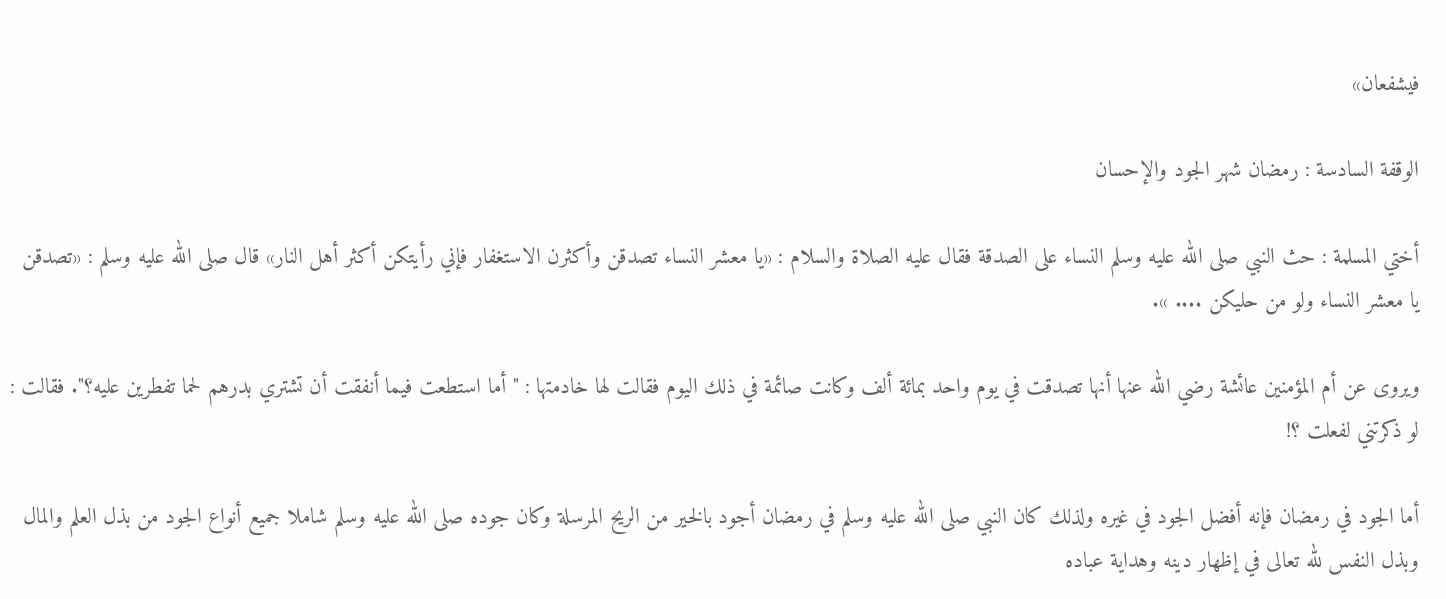فيشفعان»

الوقفة السادسة : رمضان شهر الجود والإحسان

أختي المسلمة : حث النبي صلى الله عليه وسلم النساء على الصدقة فقال عليه الصلاة والسلام : «يا معشر النساء تصدقن وأكثرن الاستغفار فإني رأيتكن أكثر أهل النار» قال صلى الله عليه وسلم : «تصدقن يا معشر النساء ولو من حليكن .... ».

ويروى عن أم المؤمنين عائشة رضي الله عنها أنها تصدقت في يوم واحد بمائة ألف وكانت صائمة في ذلك اليوم فقالت لها خادمتها : " أما استطعت فيما أنفقت أن تشتري بدرهم لحما تفطرين عليه؟". فقالت : لو ذكرتني لفعلت ؟!

أما الجود في رمضان فإنه أفضل الجود في غيره ولذلك كان النبي صلى الله عليه وسلم في رمضان أجود بالخير من الريح المرسلة وكان جوده صلى الله عليه وسلم شاملا جميع أنواع الجود من بذل العلم والمال وبذل النفس لله تعالى في إظهار دينه وهداية عباده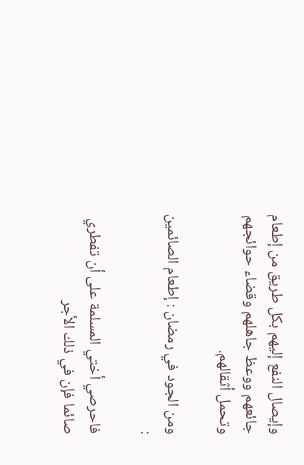وإيصال النفع إليهم بكل طريق من إطعام جائعهم ووعظ جاهلهم وقضاء حوائجهم وتحمل أثقالهم.

ومن الجود في رمضان : إطعام الصائمين :

فاحرصي أختي المسلمة على أن تفطري صائما فإن في ذلك الأجر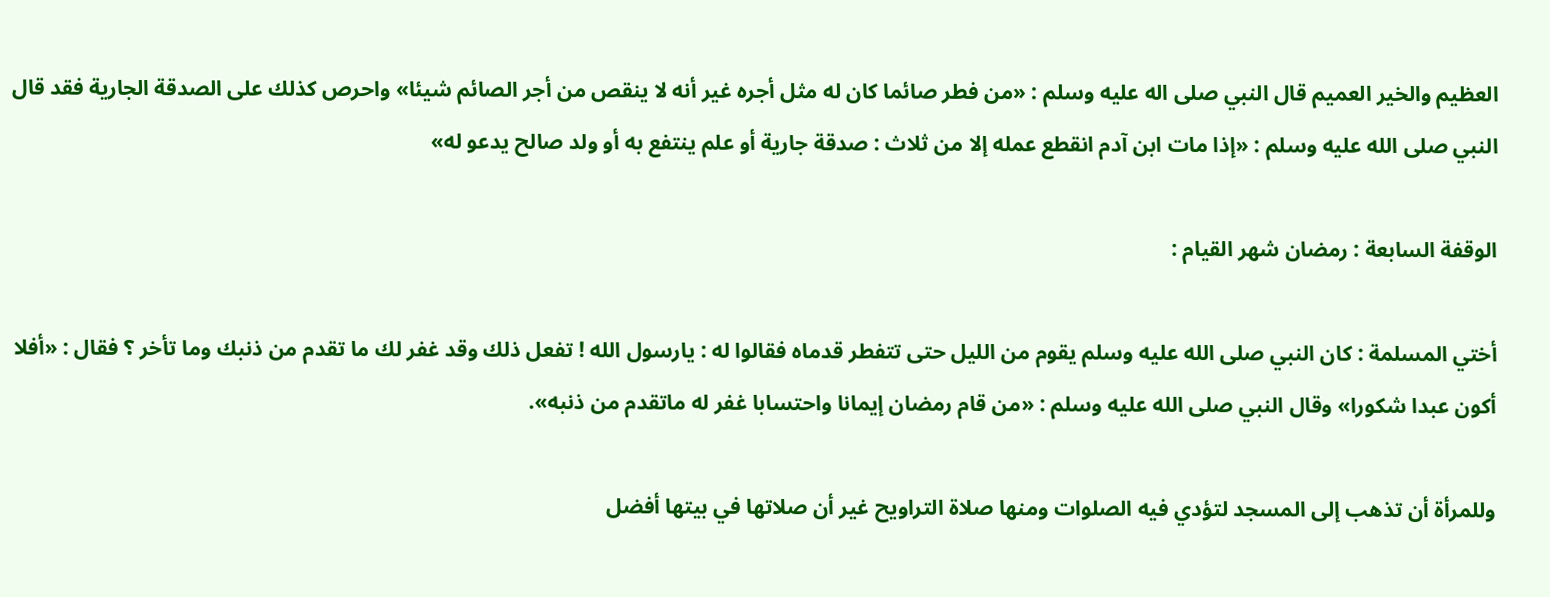العظيم والخير العميم قال النبي صلى اله عليه وسلم : «من فطر صائما كان له مثل أجره غير أنه لا ينقص من أجر الصائم شيئا» واحرص كذلك على الصدقة الجارية فقد قال النبي صلى الله عليه وسلم : «إذا مات ابن آدم انقطع عمله إلا من ثلاث : صدقة جارية أو علم ينتفع به أو ولد صالح يدعو له»

الوقفة السابعة : رمضان شهر القيام :

أختي المسلمة : كان النبي صلى الله عليه وسلم يقوم من الليل حتى تتفطر قدماه فقالوا له : يارسول الله ! تفعل ذلك وقد غفر لك ما تقدم من ذنبك وما تأخر ؟ فقال : «أفلا أكون عبدا شكورا» وقال النبي صلى الله عليه وسلم : «من قام رمضان إيمانا واحتسابا غفر له ماتقدم من ذنبه».

وللمرأة أن تذهب إلى المسجد لتؤدي فيه الصلوات ومنها صلاة التراويح غير أن صلاتها في بيتها أفضل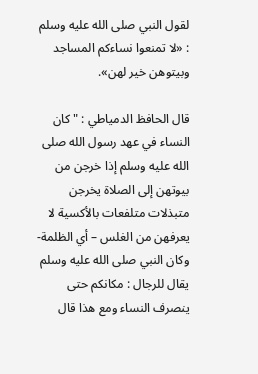لقول النبي صلى الله عليه وسلم : «لا تمنعوا نساءكم المساجد وبيتوهن خير لهن».

قال الحافظ الدمياطي : " كان النساء في عهد رسول الله صلى الله عليه وسلم إذا خرجن من بيوتهن إلى الصلاة يخرجن متبذلات متلفعات بالأكسية لا يعرفهن من الغلس – أي الظلمة- وكان النبي صلى الله عليه وسلم يقال للرجال : مكانكم حتى ينصرف النساء ومع هذا قال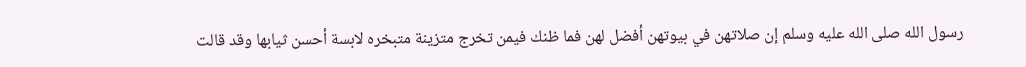رسول الله صلى الله عليه وسلم إن صلاتهن في بيوتهن أفضل لهن فما ظنك فيمن تخرج متزينة متبخره لابسة أحسن ثيابها وقد قالت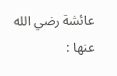عائشة رضي الله عنها :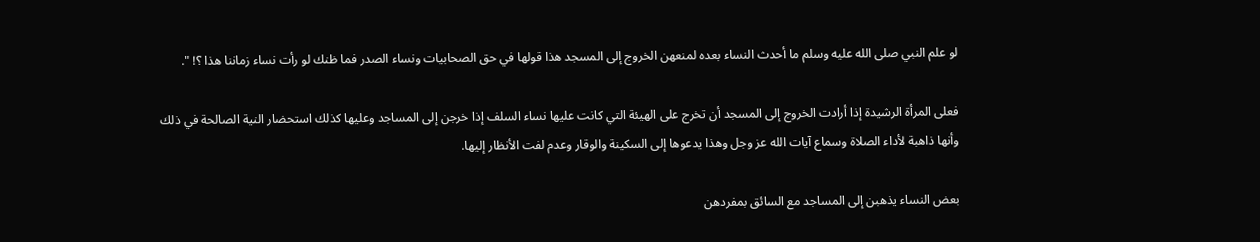لو علم النبي صلى الله عليه وسلم ما أحدث النساء بعده لمنعهن الخروج إلى المسجد هذا قولها في حق الصحابيات ونساء الصدر فما ظنك لو رأت نساء زماننا هذا ؟! ".

فعلى المرأة الرشيدة إذا أرادت الخروج إلى المسجد أن تخرج على الهيئة التي كانت عليها نساء السلف إذا خرجن إلى المساجد وعليها كذلك استحضار النية الصالحة في ذلك وأنها ذاهبة لأداء الصلاة وسماع آيات الله عز وجل وهذا يدعوها إلى السكينة والوقار وعدم لفت الأنظار إليها.

بعض النساء يذهبن إلى المساجد مع السائق بمفردهن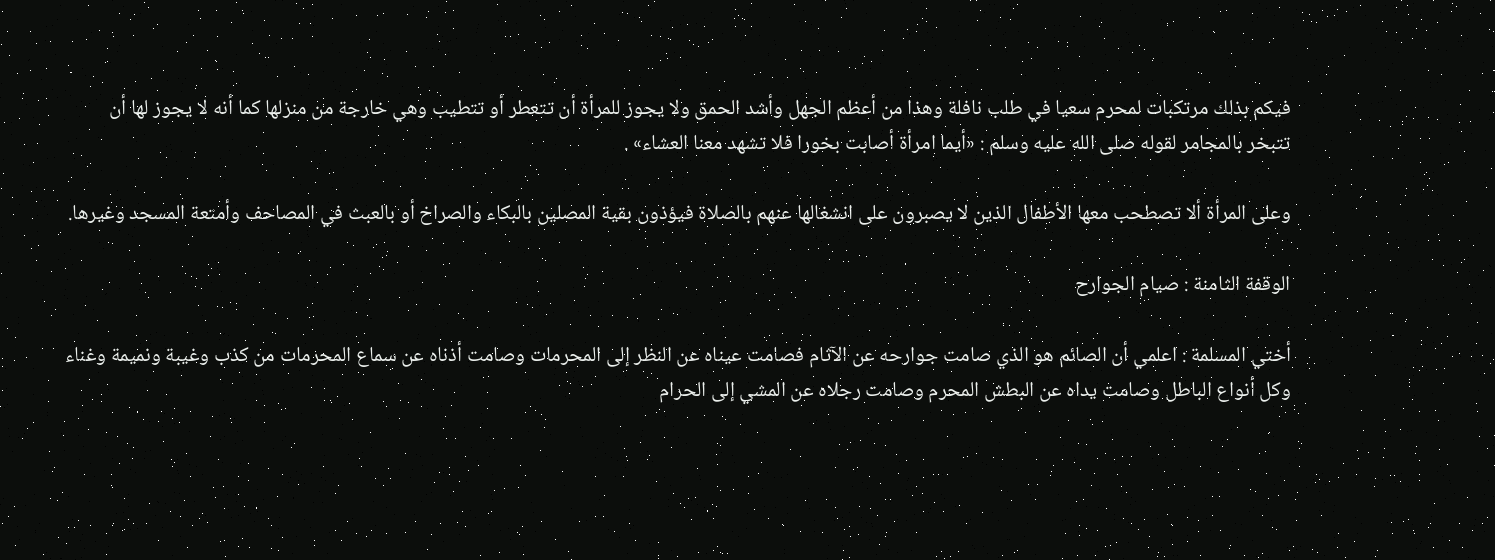فيكم بذلك مرتكبات لمحرم سعيا في طلب نافلة وهذا من أعظم الجهل وأشد الحمق ولا يجوز للمرأة أن تتعطر أو تتطيب وهي خارجة من منزلها كما أنه لا يجوز لها أن تتبخر بالمجامر لقوله صلى الله عليه وسلم : «أيما امرأة أصابت بخورا فلا تشهد معنا العشاء» .

وعلى المرأة ألا تصطحب معها الأطفال الذين لا يصبرون على انشغالها عنهم بالصلاة فيؤذون بقية المصلين بالبكاء والصراخ أو بالعبث في المصاحف وأمتعة المسجد وغيرها.

الوقفة الثامنة : صيام الجوارح

أختي المسلمة : اعلمي أن الصائم هو الذي صامت جوارحه عن الآثام فصامت عيناه عن النظر إلى المحرمات وصامت أذناه عن سماع المحرمات من كذب وغيبة ونميمة وغناء وكل أنواع الباطل وصامت يداه عن البطش المحرم وصامت رجلاه عن المشي إلى الحرام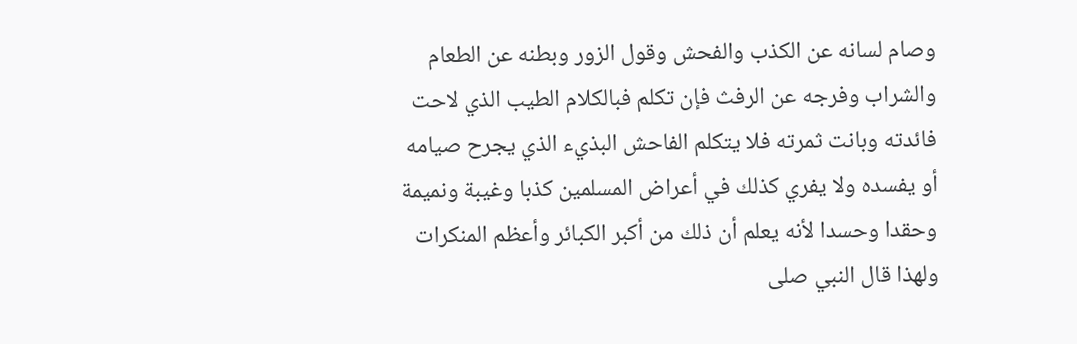وصام لسانه عن الكذب والفحش وقول الزور وبطنه عن الطعام والشراب وفرجه عن الرفث فإن تكلم فبالكلام الطيب الذي لاحت فائدته وبانت ثمرته فلا يتكلم الفاحش البذيء الذي يجرح صيامه أو يفسده ولا يفري كذلك في أعراض المسلمين كذبا وغيبة ونميمة وحقدا وحسدا لأنه يعلم أن ذلك من أكبر الكبائر وأعظم المنكرات ولهذا قال النبي صلى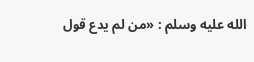الله عليه وسلم : «من لم يدع قول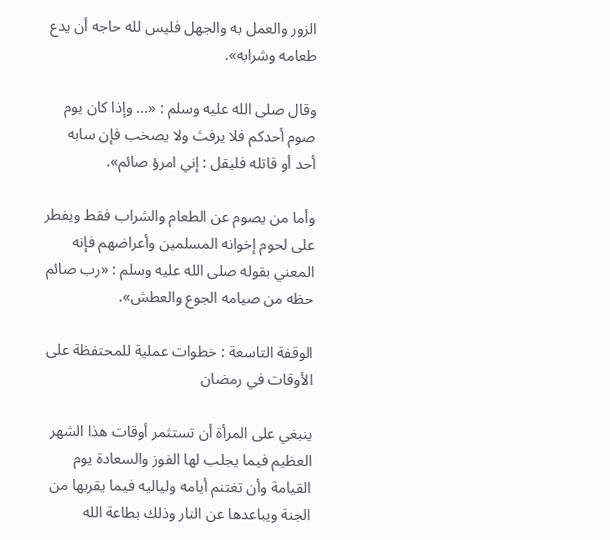الزور والعمل به والجهل فليس لله حاجه أن يدع طعامه وشرابه».

وقال صلى الله عليه وسلم : «... وإذا كان يوم صوم أحدكم فلا يرفث ولا يصخب فإن سابه أحد أو قاتله فليقل : إني امرؤ صائم».

وأما من يصوم عن الطعام والشراب فقط ويفطر على لحوم إخوانه المسلمين وأعراضهم فإنه المعني بقوله صلى الله عليه وسلم : «رب صائم حظه من صيامه الجوع والعطش».

الوقفة التاسعة : خطوات عملية للمحتفظة على الأوقات في رمضان

ينبغي على المرأة أن تستثمر أوقات هذا الشهر العظيم فيما يجلب لها الفوز والسعادة يوم القيامة وأن تغتنم أيامه ولياليه فيما يقربها من الجنة ويباعدها عن النار وذلك بطاعة الله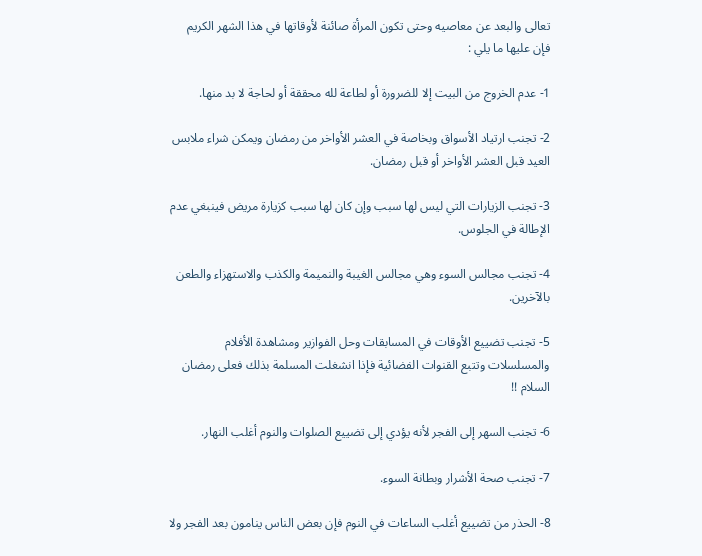تعالى والبعد عن معاصيه وحتى تكون المرأة صائنة لأوقاتها في هذا الشهر الكريم فإن عليها ما يلي :

1- عدم الخروج من البيت إلا للضرورة أو لطاعة لله محققة أو لحاجة لا بد منها.

2- تجنب ارتياد الأسواق وبخاصة في العشر الأواخر من رمضان ويمكن شراء ملابس العيد قبل العشر الأواخر أو قبل رمضان.

3- تجنب الزيارات التي ليس لها سبب وإن كان لها سبب كزيارة مريض فينبغي عدم الإطالة في الجلوس.

4- تجنب مجالس السوء وهي مجالس الغيبة والنميمة والكذب والاستهزاء والطعن بالآخرين.

5- تجنب تضييع الأوقات في المسابقات وحل الفوازير ومشاهدة الأفلام والمسلسلات وتتبع القنوات الفضائية فإذا انشغلت المسلمة بذلك فعلى رمضان السلام !!

6- تجنب السهر إلى الفجر لأنه يؤدي إلى تضييع الصلوات والنوم أغلب النهار.

7- تجنب صحة الأشرار وبطانة السوء.

8- الحذر من تضييع أغلب الساعات في النوم فإن بعض الناس ينامون بعد الفجر ولا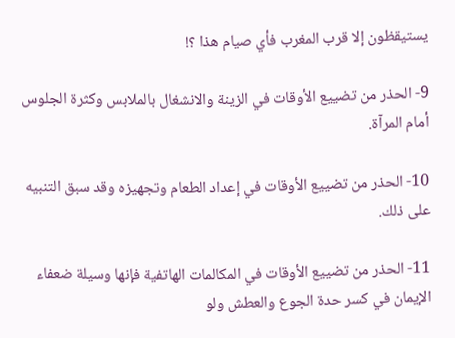يستيقظون إلا قرب المغرب فأي صيام هذا ؟!

9- الحذر من تضييع الأوقات في الزينة والانشغال بالملابس وكثرة الجلوس أمام المرآة.

10- الحذر من تضييع الأوقات في إعداد الطعام وتجهيزه وقد سبق التنبيه على ذلك.

11- الحذر من تضييع الأوقات في المكالمات الهاتفية فإنها وسيلة ضعفاء الإيمان في كسر حدة الجوع والعطش ولو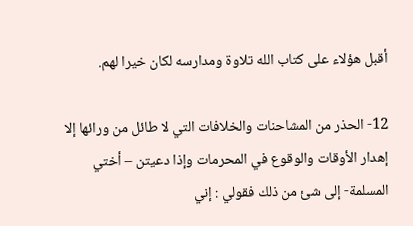أقبل هؤلاء على كتاب الله تلاوة ومدارسه لكان خيرا لهم.

12- الحذر من المشاحنات والخلافات التي لا طائل من ورائها إلا إهدار الأوقات والوقوع في المحرمات وإذا دعيتن – أختي المسلمة- إلى شئ من ذلك فقولي : إني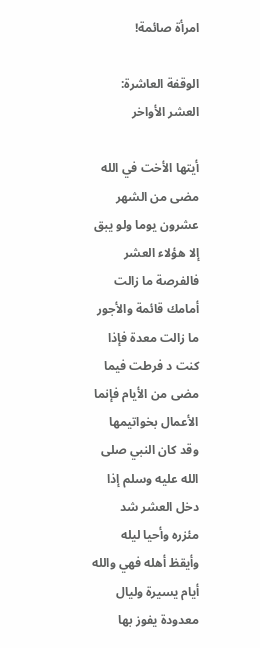امرأة صائمة!

الوقفة العاشرة: العشر الأواخر

أيتها الأخت في الله مضى من الشهر عشرون يوما ولو يبق إلا هؤلاء العشر فالفرصة ما زالت أمامك قائمة والأجور ما زالت معدة فإذا كنت د فرطت فيما مضى من الأيام فإنما الأعمال بخواتيمها
وقد كان النبي صلى الله عليه وسلم إذا دخل العشر شد مئزره وأحيا ليله وأيقظ أهله فهي والله أيام يسيرة وليال معدودة يفوز بها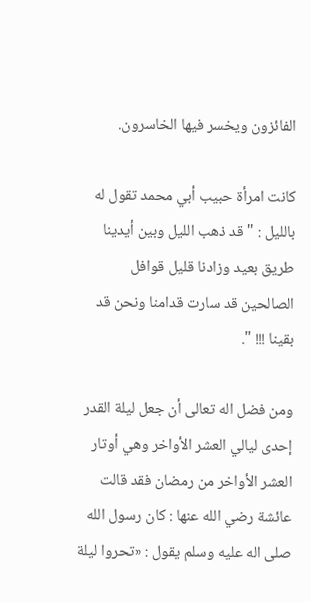الفائزون ويخسر فيها الخاسرون.

كانت امرأة حبيب أبي محمد تقول له بالليل : " قد ذهب الليل وبين أيدينا طريق بعيد وزادنا قليل قوافل الصالحين قد سارت قدامنا ونحن قد بقينا !!! ".

ومن فضل اله تعالى أن جعل ليلة القدر إحدى ليالي العشر الأواخر وهي أوتار العشر الأواخر من رمضان فقد قالت عائشة رضي الله عنها : كان رسول الله صلى اله عليه وسلم يقول : «تحروا ليلة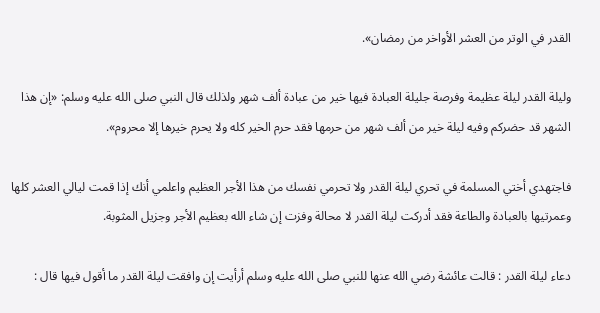القدر في الوتر من العشر الأواخر من رمضان».

وليلة القدر ليلة عظيمة وفرصة جليلة العبادة فيها خير من عبادة ألف شهر ولذلك قال النبي صلى الله عليه وسلم: «إن هذا الشهر قد حضركم وفيه ليلة خير من ألف شهر من حرمها فقد حرم الخير كله ولا يحرم خيرها إلا محروم».

فاجتهدي أختي المسلمة في تحري ليلة القدر ولا تحرمي نفسك من هذا الأجر العظيم واعلمي أنك إذا قمت ليالي العشر كلها وعمرتيها بالعبادة والطاعة فقد أدركت ليلة القدر لا محالة وفزت إن شاء الله بعظيم الأجر وجزيل المثوبة.

دعاء ليلة القدر : قالت عائشة رضي الله عنها للنبي صلى الله عليه وسلم أرأيت إن وافقت ليلة القدر ما أقول فيها قال :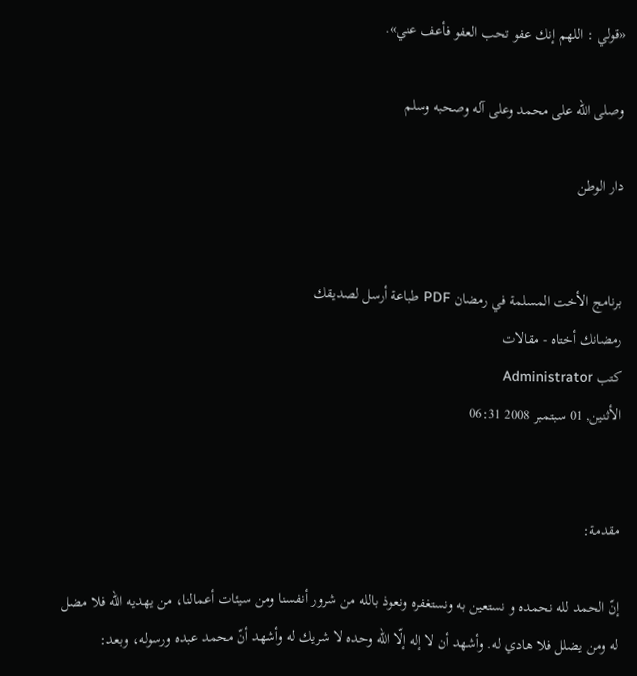«قولي : اللهم إنك عفو تحب العفو فأعف عني».

وصلى الله على محمد وعلى آله وصحبه وسلم

دار الوطن


برنامج الأخت المسلمة في رمضان PDF طباعة أرسل لصديقك
رمضانك أختاه - مقالات
كتب Administrator
الأثنين, 01 سبتمبر 2008 06:31


مقدمة:

إنّ الحمد لله نحمده و نستعين به ونستغفره ونعوذ بالله من شرور أنفسنا ومن سيئات أعمالنا، من يهديه الله فلا مضل له ومن يضلل فلا هادي له. وأشهد أن لا إله إلّا الله وحده لا شريك له وأشهد أنّ محمد عبده ورسوله، وبعد: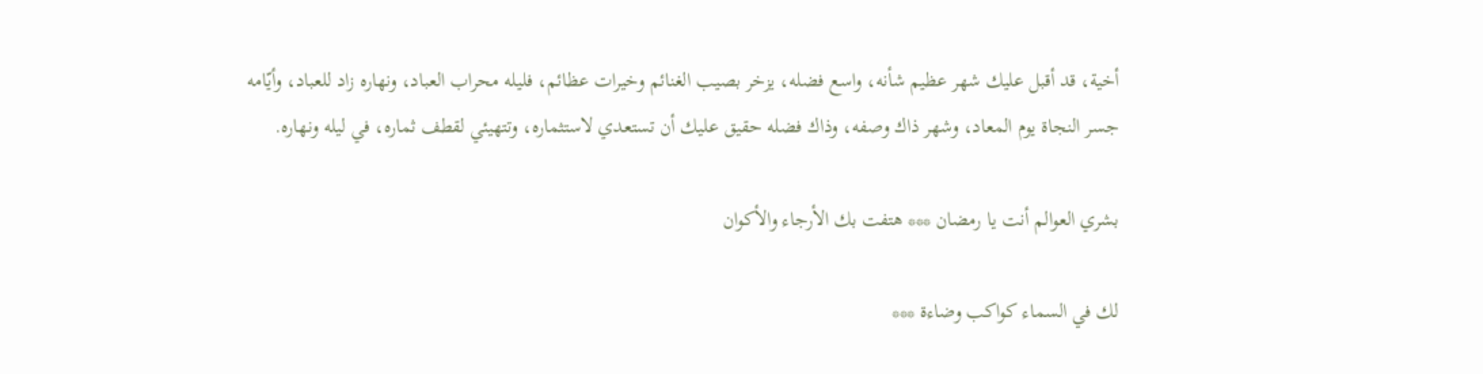أخية، قد أقبل عليك شهر عظيم شأنه، واسع فضله، يزخر بصيب الغنائم وخيرات عظائم، فليله محراب العباد، ونهاره زاد للعباد، وأيّامه جسر النجاة يوم المعاد، وشهر ذاك وصفه، وذاك فضله حقيق عليك أن تستعدي لاستثماره، وتتهيئي لقطف ثماره، في ليله ونهاره.

بشري العوالم أنت يا رمضان *** هتفت بك الأرجاء والأكوان

لك في السماء كواكب وضاءة ***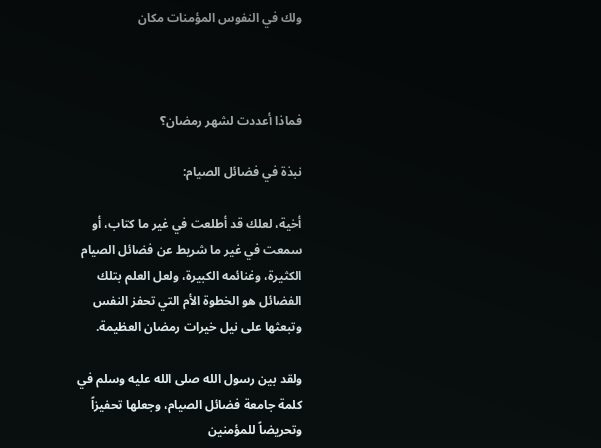ولك في النفوس المؤمنات مكان



فماذا أعددت لشهر رمضان؟

نبذة في فضائل الصيام:

أخية، لعلك قد أطلعت في غير ما كتاب، أو سمعت في غير ما شريط عن فضائل الصيام الكثيرة، وغنائمه الكبيرة، ولعل العلم بتلك الفضائل هو الخطوة الأم التي تحفز النفس وتبعثها على نيل خيرات رمضان العظيمة.

ولقد بين رسول الله صلى الله عليه وسلم في كلمة جامعة فضائل الصيام، وجعلها تحفيزاً وتحريضاً للمؤمنين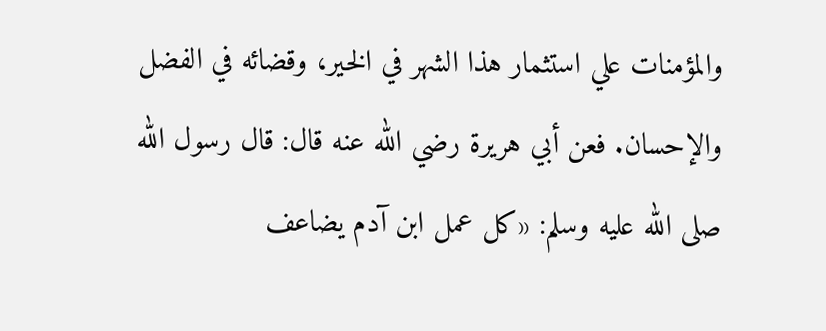والمؤمنات علي استثمار هذا الشهر في الخير، وقضائه في الفضل والإحسان. فعن أبي هريرة رضي الله عنه قال: قال رسول الله صلى الله عليه وسلم: «كل عمل ابن آدم يضاعف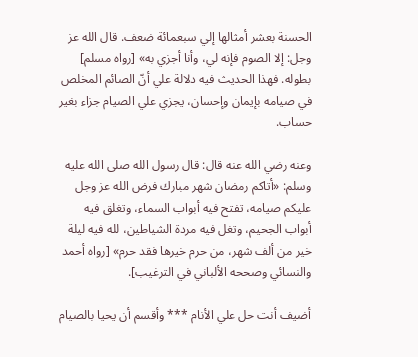الحسنة بعشر أمثالها إلي سبعمائة ضعف. قال الله عز وجل: إلا الصوم فإنه لي، وأنا أجزي به» [رواه مسلم] بطوله. فهذا الحديث فيه دلالة علي أنّ الصائم المخلص في صيامه بإيمان وإحسان، يجزي علي الصيام جزاء بغير حساب.

وعنه رضي الله عنه قال: قال رسول الله صلى الله عليه وسلم: «أتاكم رمضان شهر مبارك فرض الله عز وجل عليكم صيامه، تفتح فيه أبواب السماء، وتغلق فيه أبواب الجحيم، وتغل فيه مردة الشياطين، لله فيه ليلة خير من ألف شهر، من حرم خيرها فقد حرم» [رواه أحمد والنسائي وصححه الألباني في الترغيب].

أضيف أنت حل علي الأنام *** وأقسم أن يحيا بالصيام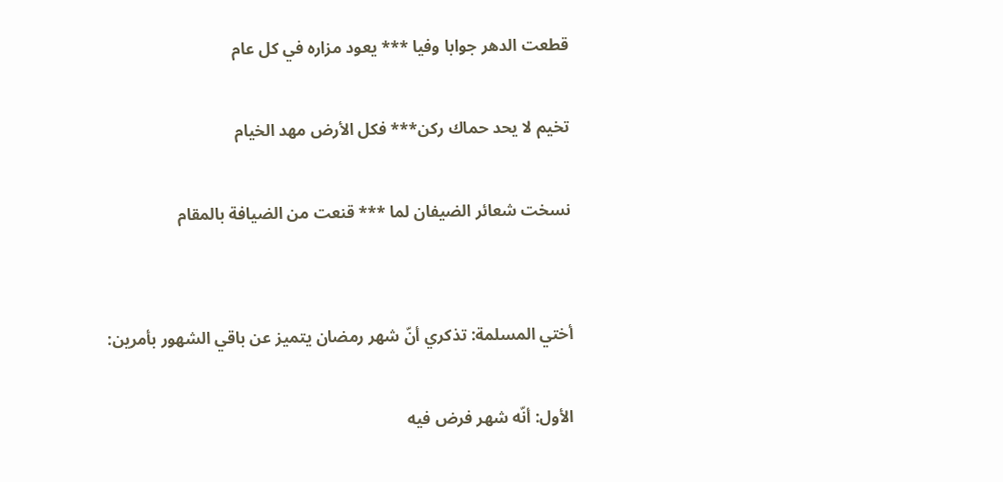قطعت الدهر جوابا وفيا *** يعود مزاره في كل عام

تخيم لا يحد حماك ركن*** فكل الأرض مهد الخيام

نسخت شعائر الضيفان لما *** قنعت من الضيافة بالمقام


أختي المسلمة: تذكري أنّ شهر رمضان يتميز عن باقي الشهور بأمرين:

الأول: أنّه شهر فرض فيه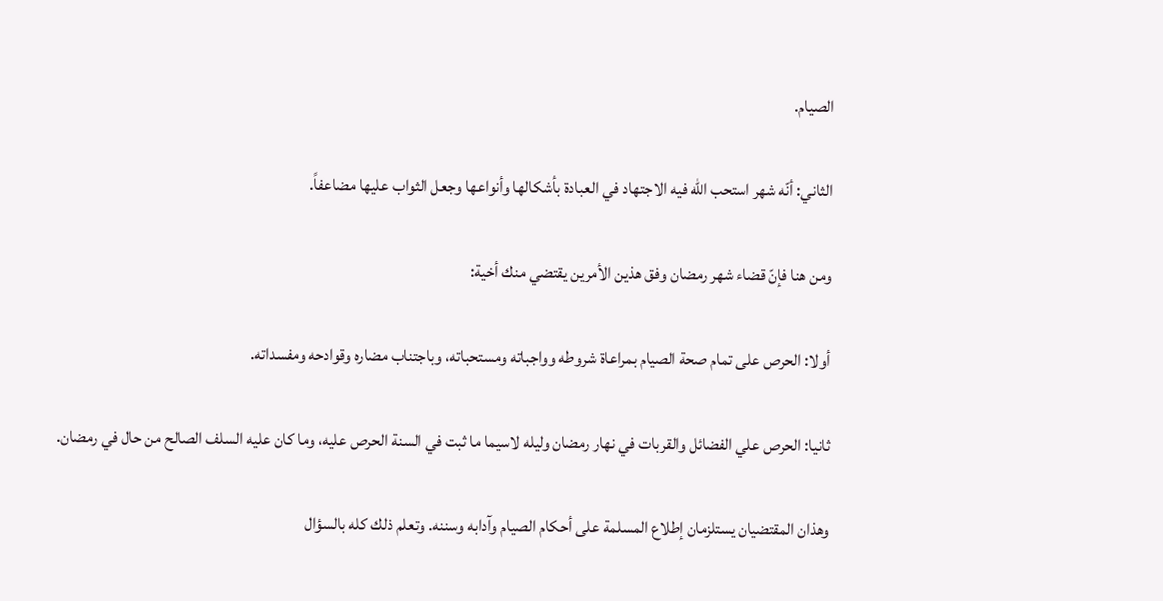الصيام.

الثاني: أنّه شهر استحب الله فيه الاجتهاد في العبادة بأشكالها وأنواعها وجعل الثواب عليها مضاعفاً.

ومن هنا فإنّ قضاء شهر رمضان وفق هذين الأمرين يقتضي منك أخية:

أولا: الحرص على تمام صحة الصيام بمراعاة شروطه وواجباته ومستحباته، وباجتناب مضاره وقوادحه ومفسداته.

ثانيا: الحرص علي الفضائل والقربات في نهار رمضان وليله لاسيما ما ثبت في السنة الحرص عليه، وما كان عليه السلف الصالح من حال في رمضان.

وهذان المقتضيان يستلزمان إطلاع المسلمة على أحكام الصيام وآدابه وسننه. وتعلم ذلك كله بالسؤال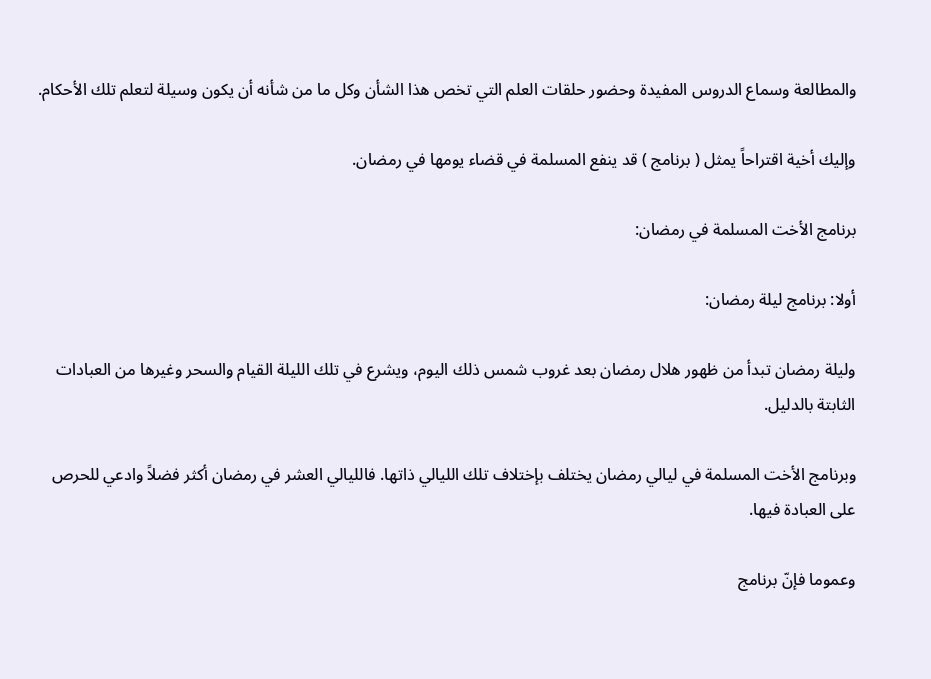والمطالعة وسماع الدروس المفيدة وحضور حلقات العلم التي تخص هذا الشأن وكل ما من شأنه أن يكون وسيلة لتعلم تلك الأحكام.

وإليك أخية اقتراحاً يمثل ( برنامج ) قد ينفع المسلمة في قضاء يومها في رمضان.

برنامج الأخت المسلمة في رمضان:

أولا: برنامج ليلة رمضان:

وليلة رمضان تبدأ من ظهور هلال رمضان بعد غروب شمس ذلك اليوم، ويشرع في تلك الليلة القيام والسحر وغيرها من العبادات الثابتة بالدليل.

وبرنامج الأخت المسلمة في ليالي رمضان يختلف بإختلاف تلك الليالي ذاتها. فالليالي العشر في رمضان أكثر فضلاً وادعي للحرص على العبادة فيها.

وعموما فإنّ برنامج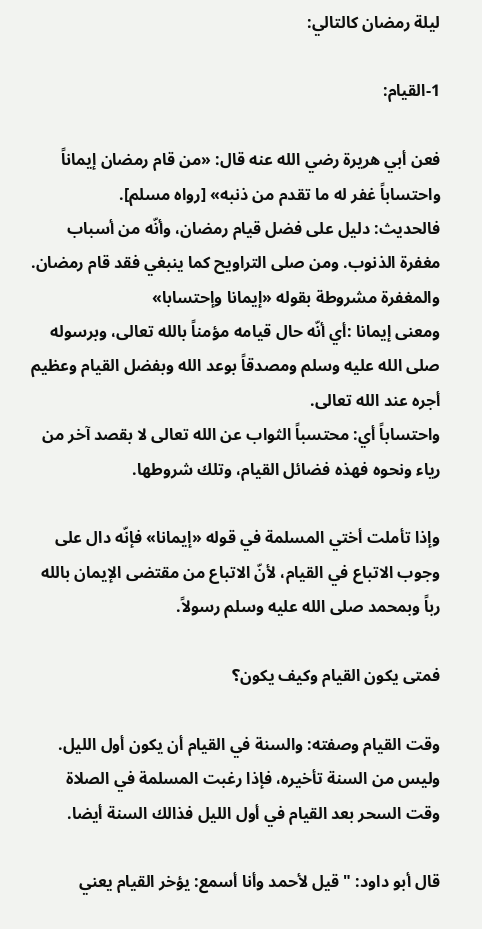ليلة رمضان كالتالي:

1-القيام:

فعن أبي هريرة رضي الله عنه قال: «من قام رمضان إيماناً واحتساباً غفر له ما تقدم من ذنبه» [رواه مسلم].
فالحديث: دليل على فضل قيام رمضان، وأنّه من أسباب مغفرة الذنوب. ومن صلى التراويح كما ينبغي فقد قام رمضان. والمغفرة مشروطة بقوله «إيمانا وإحتسابا»
ومعنى إيمانا :أي أنّه حال قيامه مؤمناً بالله تعالى، وبرسوله صلى الله عليه وسلم ومصدقاً بوعد الله وبفضل القيام وعظيم أجره عند الله تعالى.
واحتساباً أي: محتسباً الثواب عن الله تعالى لا بقصد آخر من رياء ونحوه فهذه فضائل القيام، وتلك شروطها.

وإذا تأملت أختي المسلمة في قوله «إيمانا» فإنّه دال على وجوب الاتباع في القيام، لأنّ الاتباع من مقتضى الإيمان بالله رباً وبمحمد صلى الله عليه وسلم رسولاً.

فمتى يكون القيام وكيف يكون؟

وقت القيام وصفته: والسنة في القيام أن يكون أول الليل.
وليس من السنة تأخيره، فإذا رغبت المسلمة في الصلاة وقت السحر بعد القيام في أول الليل فذالك السنة أيضا.

قال أبو داود: " قيل لأحمد وأنا أسمع: يؤخر القيام يعني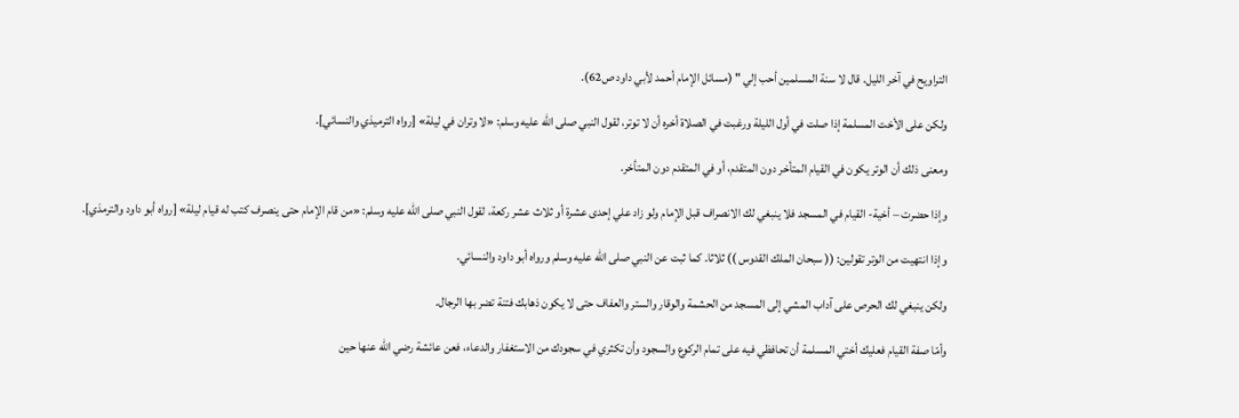التراويح في آخر الليل. قال لا سنة المسلمين أحب إلي " (مسائل الإمام أحمد لأبي داود ص62).

ولكن على الأخت المسلمة إذا صلت في أول الليلة ورغبت في الصلاة أخره أن لا توتر، لقول النبي صلى الله عليه وسلم: «لا وتران في ليلة» [رواه الترميذي والنسائي].

ومعنى ذلك أن الوتر يكون في القيام المتأخر دون المتقدم، أو في المتقدم دون المتأخر.

وإذا حضرت – أخية- القيام في المسجد فلا ينبغي لك الانصراف قبل الإمام ولو زاد علي إحدى عشرة أو ثلاث عشر ركعة، لقول النبي صلى الله عليه وسلم: «من قام الإمام حتى ينصرف كتب له قيام ليلة» [رواه أبو داود والترمذي].

وإذا انتهيت من الوتر تقولين: (( سبحان الملك القدوس )) ثلاثا. كما ثبت عن النبي صلى الله عليه وسلم ورواه أبو داود والنسائي.

ولكن ينبغي لك الحرص على آداب المشي إلى المسجد من الحشمة والوقار والستر والعفاف حتى لا يكون ذهابك فتنة تضر بها الرجال.

وأمّا صفة القيام فعليك أختي المسلمة أن تحافظي فيه على تمام الركوع والسجود وأن تكثري في سجودك من الاستغفار والدعاء، فعن عائشة رضي الله عنها حين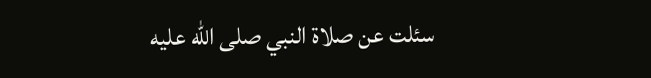سئلت عن صلاة النبي صلى الله عليه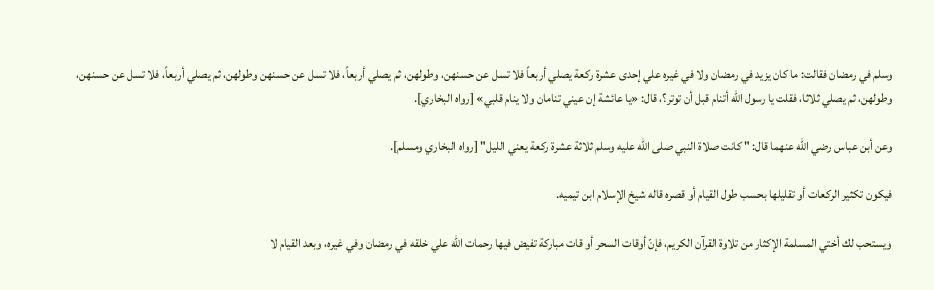وسلم في رمضان فقالت: ما كان يزيد في رمضان ولا في غيره علي إحدى عشرة ركعة يصلي أربعاً فلا تسل عن حسنهن، وطولهن، ثم يصلي أربعاً، فلا تسل عن حسنهن وطولهن، ثم يصلي أربعاً، فلا تسل عن حسنهن، وطولهن، ثم يصلي ثلاثا، فقلت يا رسول الله أتنام قبل أن توتر؟، قال: «يا عائشة إن عيني تنامان ولا ينام قلبي» [رواه البخاري].

وعن أبن عباس رضي الله عنهما قال: " كانت صلاة النبي صلى الله عليه وسلم ثلاثة عشرة ركعة يعني الليل" [رواه البخاري ومسلم].

فيكون تكثير الركعات أو تقليلها بحسب طول القيام أو قصره قاله شيخ الإسلام ابن تيميه.

ويستحب لك أختي المسلمة الإكثار من تلاوة القرآن الكريم، فإنّ أوقات السحر أو قات مباركة تفيض فيها رحمات الله علي خلقه في رمضان وفي غيره، وبعد القيام لا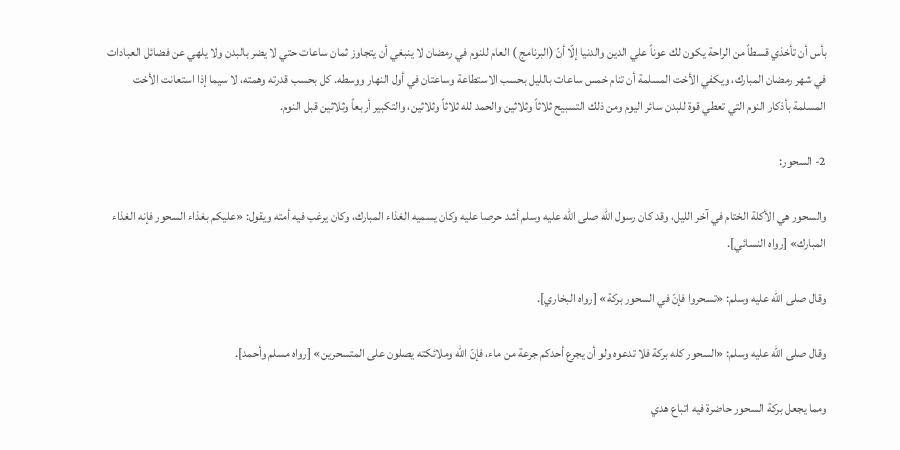بأس أن تأخذي قسطاً من الراحة يكون لك عوناً علي الدين والدنيا إلّا أنّ (البرنامج ) العام للنوم في رمضان لا ينبغي أن يتجاوز ثمان ساعات حتي لا يضر بالبدن ولا يلهي عن فضائل العبادات في شهر رمضان المبارك، ويكفي الأخت المسلمة أن تنام خمس ساعات بالليل بحسب الاستطاعة وساعتان في أول النهار ووسطه. كل بحسب قدرته وهمته، لا سيما إذا استعانت الأخت المسلمة بأذكار النوم التي تعطي قوة للبدن سائر اليوم ومن ذلك التسبيح ثلاثاً وثلاثين والحمد لله ثلاثاً وثلاثين، والتكبير أربعاً وثلاثين قبل النوم.

2- السحور:

والسحور هي الأكلة الختام في آخر الليل، وقد كان رسول الله صلى الله عليه وسلم أشد حرصا عليه وكان يسميه الغذاء المبارك، وكان يرغب فيه أمته ويقول: «عليكم بغذاء السحور فإنه الغذاء المبارك» [رواه النسائي].

وقال صلى الله عليه وسلم: «تسحروا فإنّ في السحور بركة» [رواه البخاري].

وقال صلى الله عليه وسلم: «السحور كله بركة فلا تدعوه ولو أن يجرع أحدكم جرعة من ماء، فإنّ الله وملائكته يصلون على المتسحرين» [رواه مسلم وأحمد].

ومما يجعل بركة السحور حاضرة فيه اتباع هدي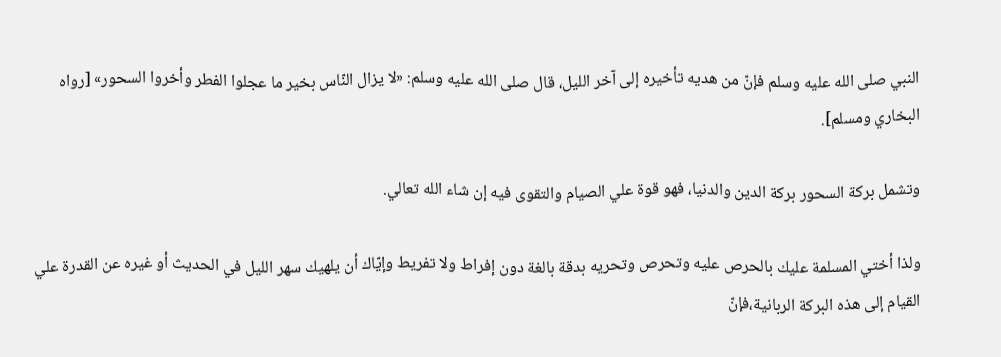النبي صلى الله عليه وسلم فإنّ من هديه تأخيره إلى آخر الليل، قال صلى الله عليه وسلم: «لا يزال النّاس بخير ما عجلوا الفطر وأخروا السحور» [رواه البخاري ومسلم].

وتشمل بركة السحور بركة الدين والدنيا، فهو قوة علي الصيام والتقوى فيه إن شاء الله تعالي.

ولذا أختي المسلمة عليك بالحرص عليه وتحرص وتحريه بدقة بالغة دون إفراط ولا تفريط وإيّاك أن يلهيك سهر الليل في الحديث أو غيره عن القدرة علي القيام إلى هذه البركة الربانية،فإنّ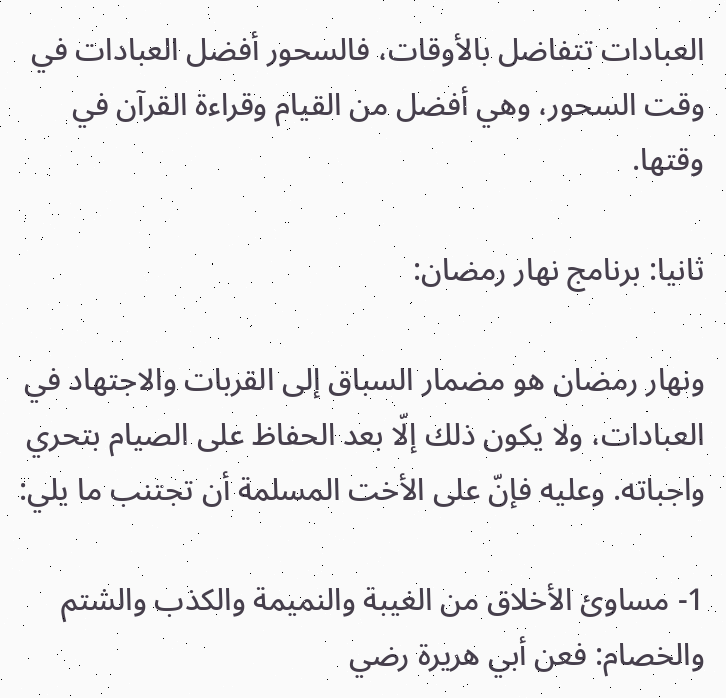العبادات تتفاضل بالأوقات، فالسحور أفضل العبادات في وقت السحور، وهي أفضل من القيام وقراءة القرآن في وقتها.

ثانيا: برنامج نهار رمضان:

ونهار رمضان هو مضمار السباق إلى القربات والاجتهاد في العبادات، ولا يكون ذلك إلّا بعد الحفاظ على الصيام بتحري واجباته. وعليه فإنّ على الأخت المسلمة أن تجتنب ما يلي:

1- مساوئ الأخلاق من الغيبة والنميمة والكذب والشتم والخصام: فعن أبي هريرة رضي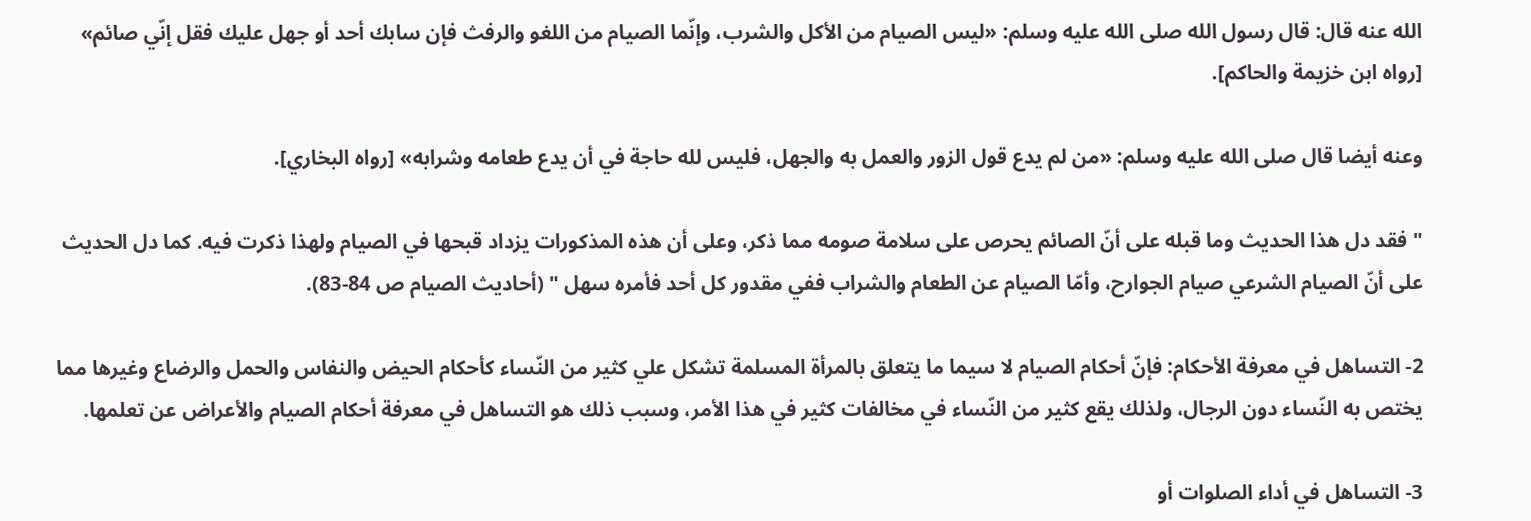الله عنه قال: قال رسول الله صلى الله عليه وسلم: «ليس الصيام من الأكل والشرب، وإنّما الصيام من اللغو والرفث فإن سابك أحد أو جهل عليك فقل إنّي صائم» [رواه ابن خزيمة والحاكم].

وعنه أيضا قال صلى الله عليه وسلم: «من لم يدع قول الزور والعمل به والجهل، فليس لله حاجة في أن يدع طعامه وشرابه» [رواه البخاري].

" فقد دل هذا الحديث وما قبله على أنّ الصائم يحرص على سلامة صومه مما ذكر، وعلى أن هذه المذكورات يزداد قبحها في الصيام ولهذا ذكرت فيه. كما دل الحديث على أنّ الصيام الشرعي صيام الجوارح، وأمّا الصيام عن الطعام والشراب ففي مقدور كل أحد فأمره سهل " (أحاديث الصيام ص 84-83).

2- التساهل في معرفة الأحكام: فإنّ أحكام الصيام لا سيما ما يتعلق بالمرأة المسلمة تشكل علي كثير من النّساء كأحكام الحيض والنفاس والحمل والرضاع وغيرها مما يختص به النّساء دون الرجال، ولذلك يقع كثير من النّساء في مخالفات كثير في هذا الأمر، وسبب ذلك هو التساهل في معرفة أحكام الصيام والأعراض عن تعلمها.

3- التساهل في أداء الصلوات أو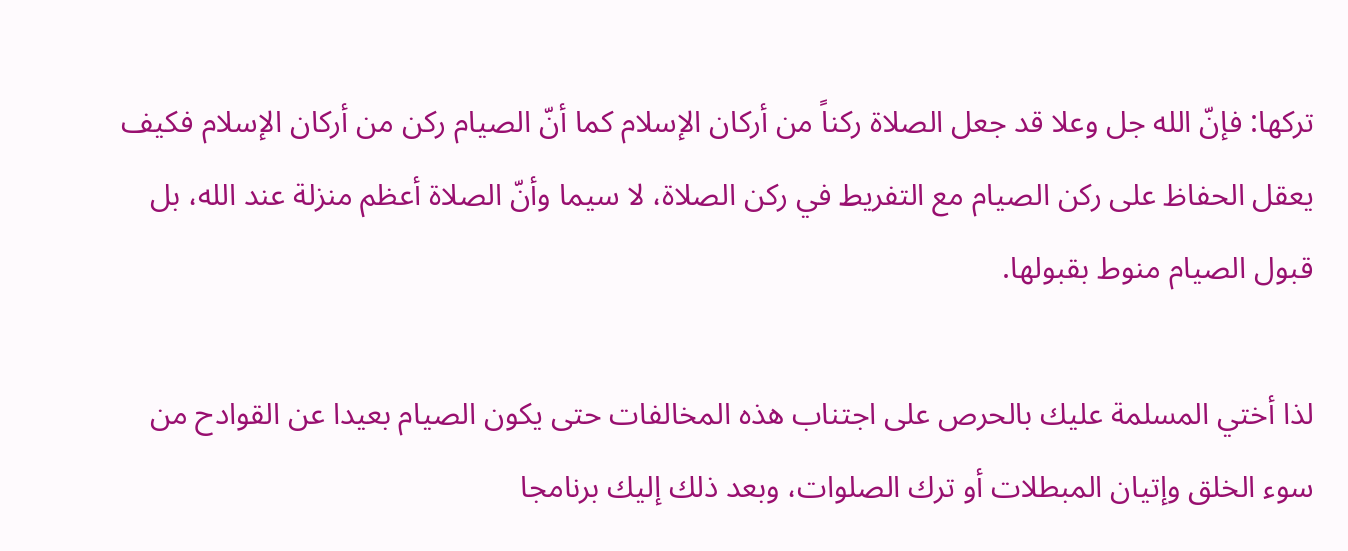تركها: فإنّ الله جل وعلا قد جعل الصلاة ركناً من أركان الإسلام كما أنّ الصيام ركن من أركان الإسلام فكيف يعقل الحفاظ على ركن الصيام مع التفريط في ركن الصلاة، لا سيما وأنّ الصلاة أعظم منزلة عند الله، بل قبول الصيام منوط بقبولها.

لذا أختي المسلمة عليك بالحرص على اجتناب هذه المخالفات حتى يكون الصيام بعيدا عن القوادح من سوء الخلق وإتيان المبطلات أو ترك الصلوات، وبعد ذلك إليك برنامجا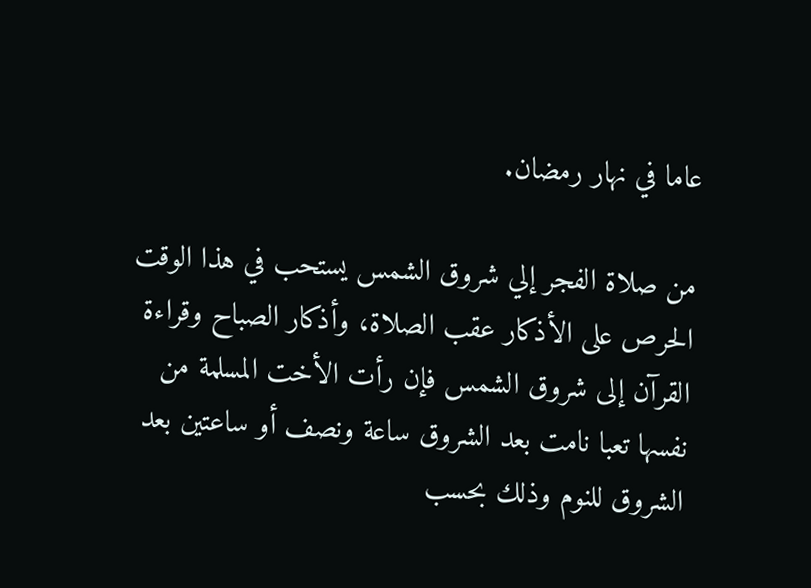عاما في نهار رمضان.

من صلاة الفجر إلي شروق الشمس يستحب في هذا الوقت الحرص على الأذكار عقب الصلاة، وأذكار الصباح وقراءة القرآن إلى شروق الشمس فإن رأت الأخت المسلمة من نفسها تعبا نامت بعد الشروق ساعة ونصف أو ساعتين بعد الشروق للنوم وذلك بحسب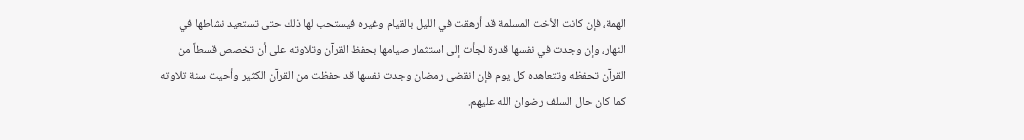الهمة، فإن كانت الأخت المسلمة قد أرهقت في الليل بالقيام وغيره فيستحب لها ذلك حتى تستعيد نشاطها في النهار، وإن وجدت في نفسها قدرة لجأت إلى استثمار صيامها بحفظ القرآن وتلاوته على أن تخصص قسطاً من القرآن تحفظه وتتعاهده كل يوم فإن انقضى رمضان وجدت نفسها قد حفظت من القرآن الكثير وأحيت سنة تلاوته كما كان حال السلف رضوان الله عليهم.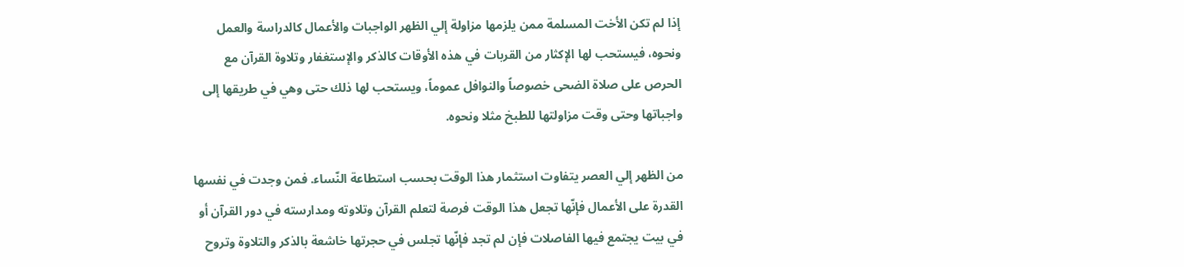إذا لم تكن الأخت المسلمة ممن يلزمها مزاولة إلي الظهر الواجبات والأعمال كالدراسة والعمل ونحوه، فيستحب لها الإكثار من القربات في هذه الأوقات كالذكر والإستغفار وتلاوة القرآن مع الحرص على صلاة الضحى خصوصاً والنوافل عموماً، ويستحب لها ذلك حتى وهي في طريقها إلى واجباتها وحتى وقت مزاولتها للطبخ مثلا ونحوه.

من الظهر إلي العصر يتفاوت استثمار هذا الوقت بحسب استطاعة النّساء. فمن وجدت في نفسها القدرة على الأعمال فإنّها تجعل هذا الوقت فرصة لتعلم القرآن وتلاوته ومدارسته في دور القرآن أو في بيت يجتمع فيها الفاصلات فإن لم تجد فإنّها تجلس في حجرتها خاشعة بالذكر والتلاوة وتروح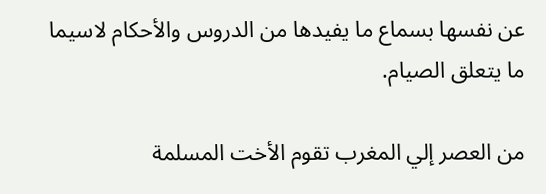عن نفسها بسماع ما يفيدها من الدروس والأحكام لاسيما ما يتعلق الصيام.

من العصر إلي المغرب تقوم الأخت المسلمة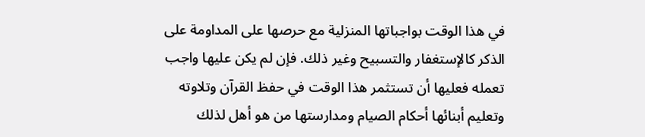في هذا الوقت بواجباتها المنزلية مع حرصها على المداومة على الذكر كالإستغفار والتسبيح وغير ذلك. فإن لم يكن عليها واجب تعمله فعليها أن تستثمر هذا الوقت في حفظ القرآن وتلاوته وتعليم أبنائها أحكام الصيام ومدارستها من هو أهل لذلك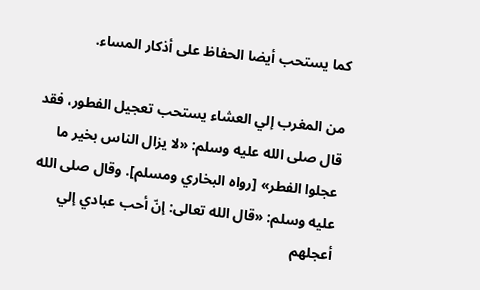كما يستحب أيضا الحفاظ على أذكار المساء.

من المغرب إلي العشاء يستحب تعجيل الفطور، فقد قال صلى الله عليه وسلم: «لا يزال الناس بخير ما عجلوا الفطر» [رواه البخاري ومسلم]. وقال صلى الله عليه وسلم: «قال الله تعالى: إنّ أحب عبادي إلي أعجلهم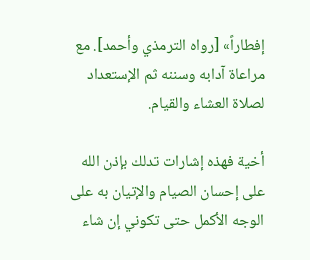إفطاراً» [رواه الترمذي وأحمد]. مع مراعاة آدابه وسننه ثم الإستعداد لصلاة العشاء والقيام.

أخية فهذه إشارات تدلك بإذن الله على إحسان الصيام والإتيان به على الوجه الأكمل حتى تكوني إن شاء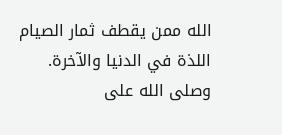الله ممن يقطف ثمار الصيام اللذة في الدنيا والآخرة.
وصلى الله على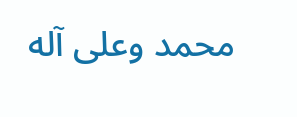محمد وعلى آله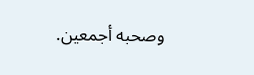وصحبه أجمعين.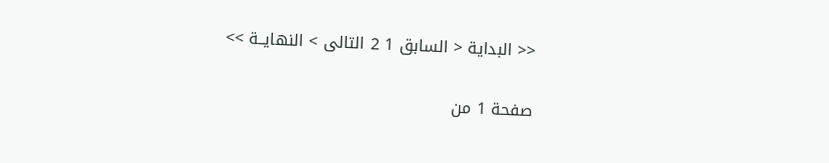<< البداية < السابق 1 2 التالى > النهايــة >>

صفحة 1 من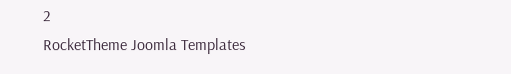2
RocketTheme Joomla Templates